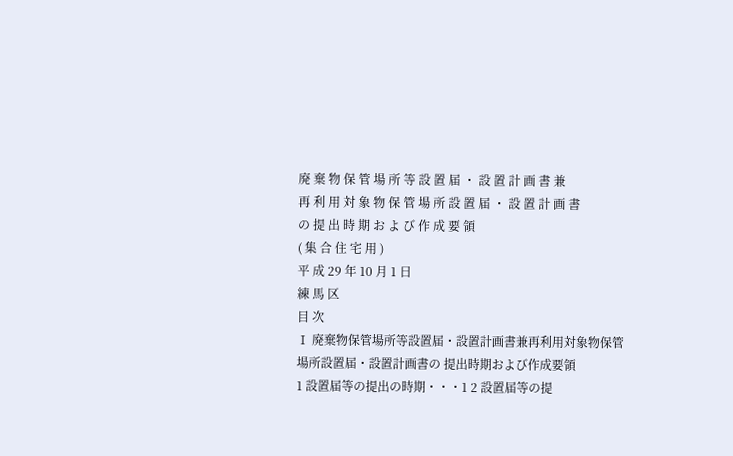廃 棄 物 保 管 場 所 等 設 置 届 ・ 設 置 計 画 書 兼
再 利 用 対 象 物 保 管 場 所 設 置 届 ・ 設 置 計 画 書
の 提 出 時 期 お よ び 作 成 要 領
( 集 合 住 宅 用 )
平 成 29 年 10 月 1 日
練 馬 区
目 次
Ⅰ 廃棄物保管場所等設置届・設置計画書兼再利用対象物保管場所設置届・設置計画書の 提出時期および作成要領
1 設置届等の提出の時期・・・1 2 設置届等の提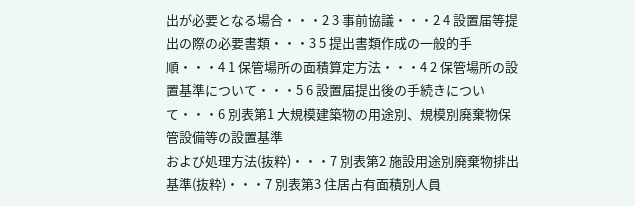出が必要となる場合・・・2 3 事前協議・・・2 4 設置届等提出の際の必要書類・・・3 5 提出書類作成の一般的手順・・・4 1 保管場所の面積算定方法・・・4 2 保管場所の設置基準について・・・5 6 設置届提出後の手続きについて・・・6 別表第1 大規模建築物の用途別、規模別廃棄物保管設備等の設置基準
および処理方法(抜粋)・・・7 別表第2 施設用途別廃棄物排出基準(抜粋)・・・7 別表第3 住居占有面積別人員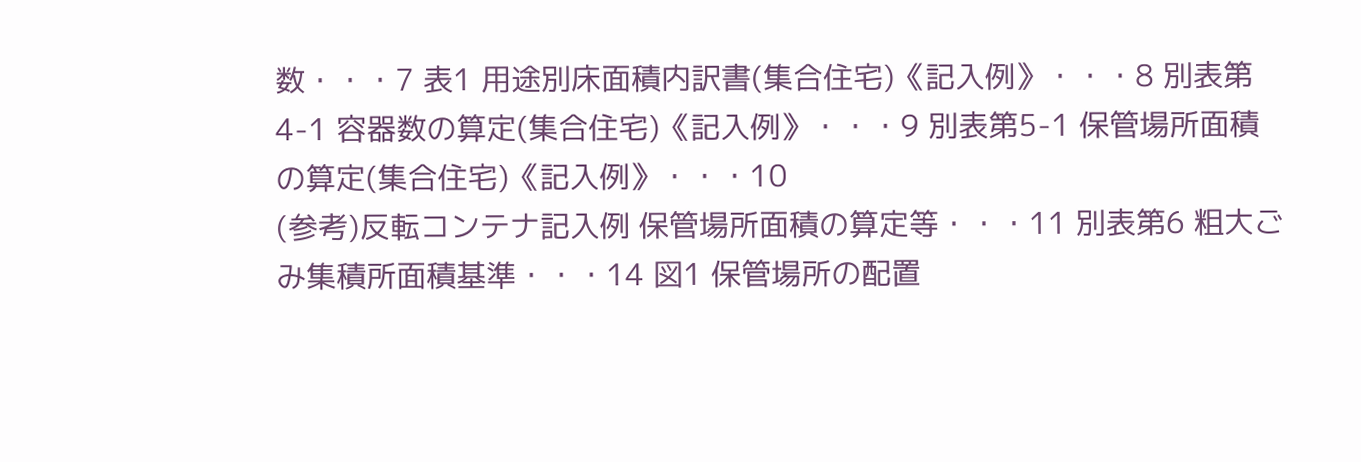数・・・7 表1 用途別床面積内訳書(集合住宅)《記入例》・・・8 別表第4-1 容器数の算定(集合住宅)《記入例》・・・9 別表第5-1 保管場所面積の算定(集合住宅)《記入例》・・・10
(参考)反転コンテナ記入例 保管場所面積の算定等・・・11 別表第6 粗大ごみ集積所面積基準・・・14 図1 保管場所の配置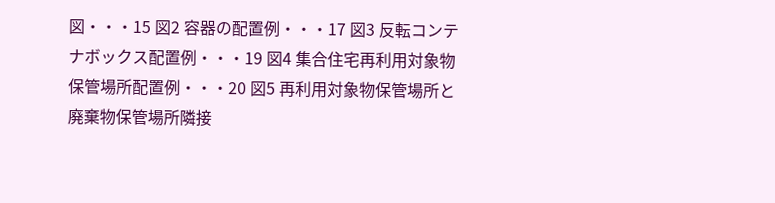図・・・15 図2 容器の配置例・・・17 図3 反転コンテナボックス配置例・・・19 図4 集合住宅再利用対象物保管場所配置例・・・20 図5 再利用対象物保管場所と廃棄物保管場所隣接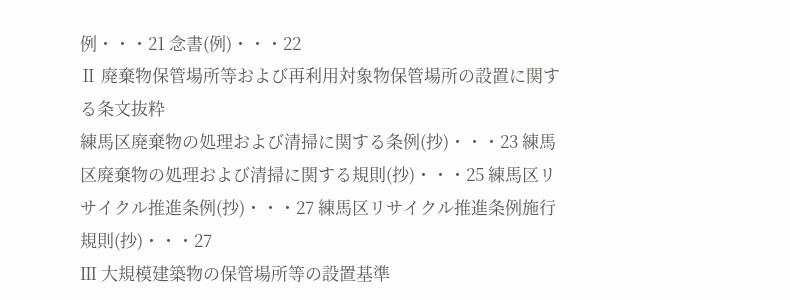例・・・21 念書(例)・・・22
Ⅱ 廃棄物保管場所等および再利用対象物保管場所の設置に関する条文抜粋
練馬区廃棄物の処理および清掃に関する条例(抄)・・・23 練馬区廃棄物の処理および清掃に関する規則(抄)・・・25 練馬区リサイクル推進条例(抄)・・・27 練馬区リサイクル推進条例施行規則(抄)・・・27
Ⅲ 大規模建築物の保管場所等の設置基準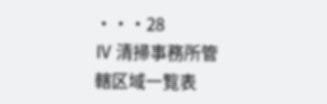・・・28
Ⅳ 清掃事務所管轄区域一覧表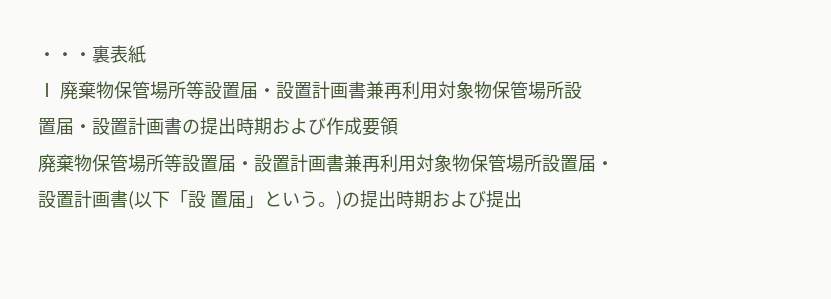・・・裏表紙
Ⅰ 廃棄物保管場所等設置届・設置計画書兼再利用対象物保管場所設
置届・設置計画書の提出時期および作成要領
廃棄物保管場所等設置届・設置計画書兼再利用対象物保管場所設置届・設置計画書(以下「設 置届」という。)の提出時期および提出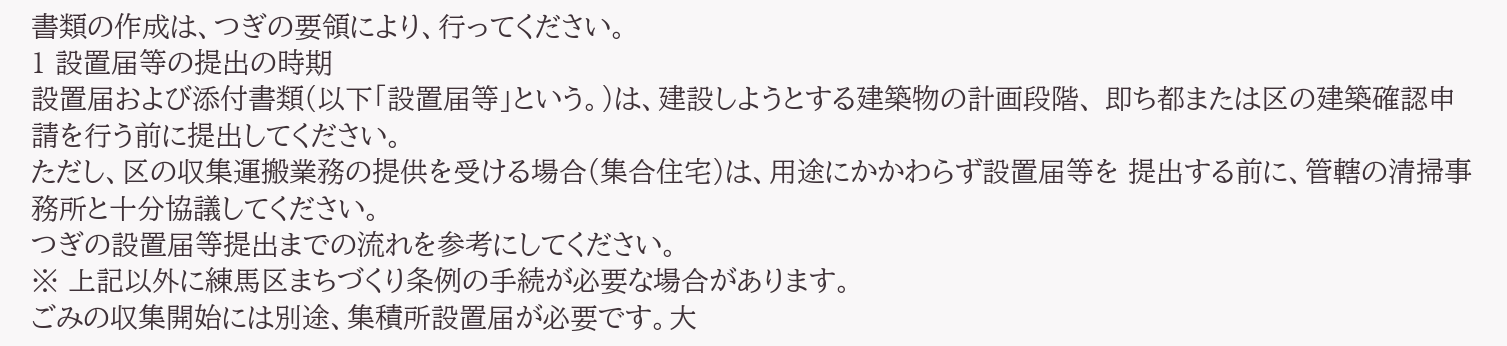書類の作成は、つぎの要領により、行ってください。
1 設置届等の提出の時期
設置届および添付書類(以下「設置届等」という。)は、建設しようとする建築物の計画段階、 即ち都または区の建築確認申請を行う前に提出してください。
ただし、区の収集運搬業務の提供を受ける場合(集合住宅)は、用途にかかわらず設置届等を 提出する前に、管轄の清掃事務所と十分協議してください。
つぎの設置届等提出までの流れを参考にしてください。
※ 上記以外に練馬区まちづくり条例の手続が必要な場合があります。
ごみの収集開始には別途、集積所設置届が必要です。大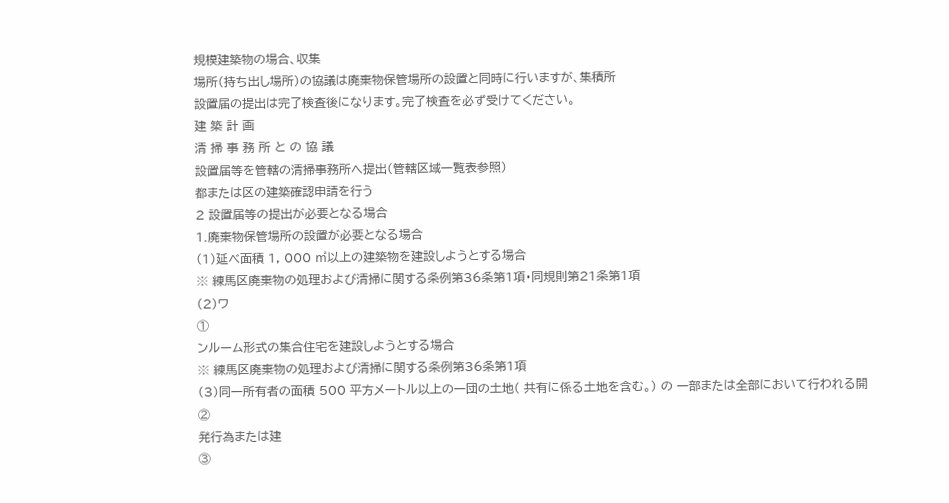規模建築物の場合、収集
場所(持ち出し場所)の協議は廃棄物保管場所の設置と同時に行いますが、集積所
設置届の提出は完了検査後になります。完了検査を必ず受けてください。
建 築 計 画
清 掃 事 務 所 と の 協 議
設置届等を管轄の清掃事務所へ提出(管轄区域一覧表参照)
都または区の建築確認申請を行う
2 設置届等の提出が必要となる場合
1.廃棄物保管場所の設置が必要となる場合
(1)延べ面積 1, 000 ㎡以上の建築物を建設しようとする場合
※ 練馬区廃棄物の処理および清掃に関する条例第36条第1項・同規則第21条第1項
(2)ワ
①
ンルーム形式の集合住宅を建設しようとする場合
※ 練馬区廃棄物の処理および清掃に関する条例第36条第1項
(3)同一所有者の面積 500 平方メートル以上の一団の土地( 共有に係る土地を含む。) の 一部または全部において行われる開
②
発行為または建
③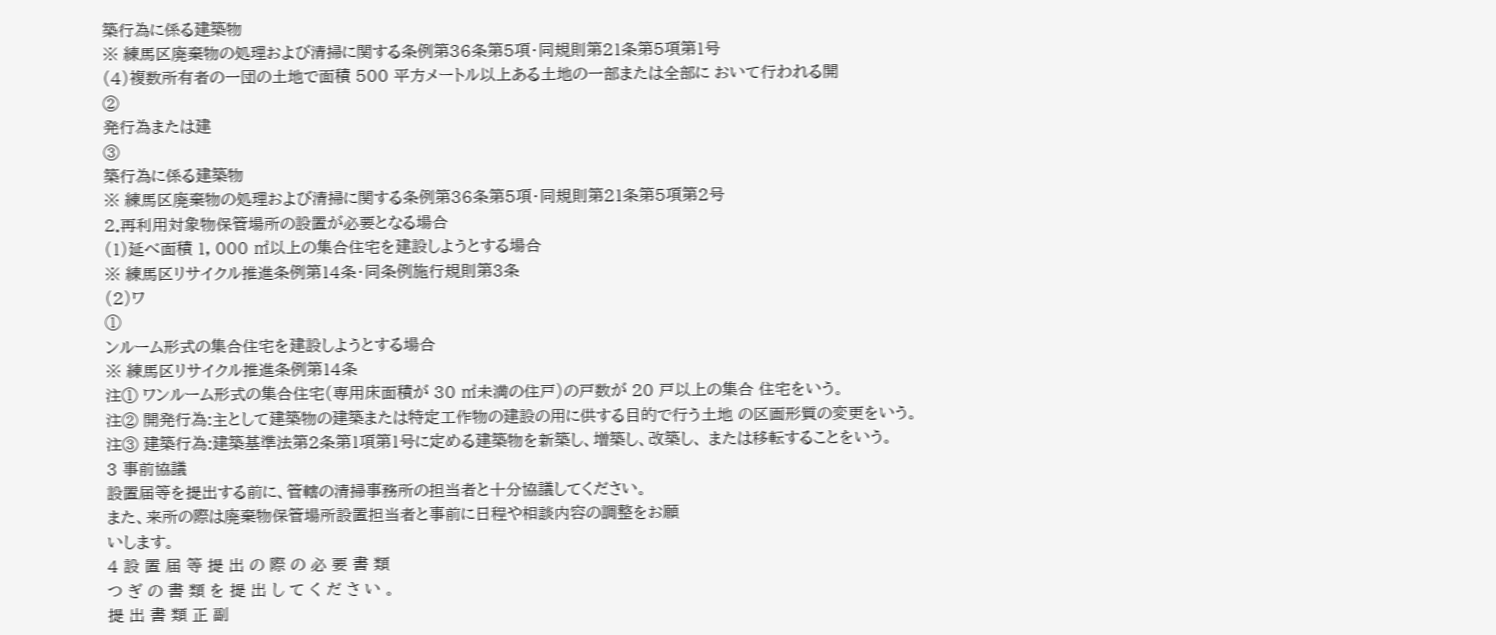築行為に係る建築物
※ 練馬区廃棄物の処理および清掃に関する条例第36条第5項・同規則第21条第5項第1号
(4)複数所有者の一団の土地で面積 500 平方メートル以上ある土地の一部または全部に おいて行われる開
②
発行為または建
③
築行為に係る建築物
※ 練馬区廃棄物の処理および清掃に関する条例第36条第5項・同規則第21条第5項第2号
2.再利用対象物保管場所の設置が必要となる場合
(1)延べ面積 1, 000 ㎡以上の集合住宅を建設しようとする場合
※ 練馬区リサイクル推進条例第14条・同条例施行規則第3条
(2)ワ
①
ンルーム形式の集合住宅を建設しようとする場合
※ 練馬区リサイクル推進条例第14条
注① ワンルーム形式の集合住宅(専用床面積が 30 ㎡未満の住戸)の戸数が 20 戸以上の集合 住宅をいう。
注② 開発行為:主として建築物の建築または特定工作物の建設の用に供する目的で行う土地 の区画形質の変更をいう。
注③ 建築行為:建築基準法第2条第1項第1号に定める建築物を新築し、増築し、改築し、 または移転することをいう。
3 事前協議
設置届等を提出する前に、管轄の清掃事務所の担当者と十分協議してください。
また、来所の際は廃棄物保管場所設置担当者と事前に日程や相談内容の調整をお願
いします。
4 設 置 届 等 提 出 の 際 の 必 要 書 類
つ ぎ の 書 類 を 提 出 し て く だ さ い 。
提 出 書 類 正 副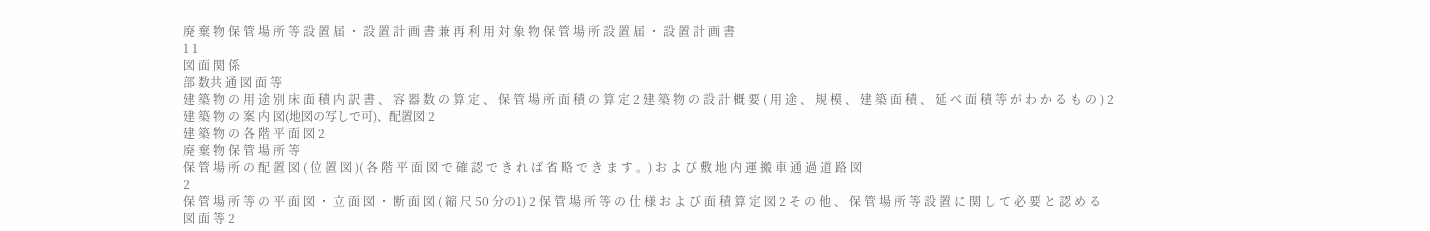廃 棄 物 保 管 場 所 等 設 置 届 ・ 設 置 計 画 書 兼 再 利 用 対 象 物 保 管 場 所 設 置 届 ・ 設 置 計 画 書
1 1
図 面 関 係
部 数共 通 図 面 等
建 築 物 の 用 途 別 床 面 積 内 訳 書 、 容 器 数 の 算 定 、 保 管 場 所 面 積 の 算 定 2 建 築 物 の 設 計 概 要 ( 用 途 、 規 模 、 建 築 面 積 、 延 べ 面 積 等 が わ か る も の ) 2
建 築 物 の 案 内 図(地図の写しで可)、配置図 2
建 築 物 の 各 階 平 面 図 2
廃 棄 物 保 管 場 所 等
保 管 場 所 の 配 置 図 ( 位 置 図 )( 各 階 平 面 図 で 確 認 で き れ ば 省 略 で き ま す 。) お よ び 敷 地 内 運 搬 車 通 過 道 路 図
2
保 管 場 所 等 の 平 面 図 ・ 立 面 図 ・ 断 面 図 ( 縮 尺 50 分の1) 2 保 管 場 所 等 の 仕 様 お よ び 面 積 算 定 図 2 そ の 他 、 保 管 場 所 等 設 置 に 関 し て 必 要 と 認 め る 図 面 等 2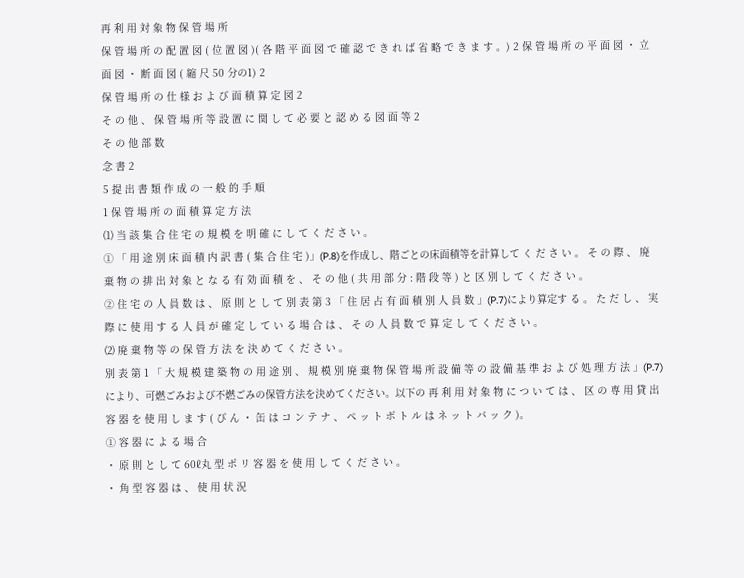再 利 用 対 象 物 保 管 場 所
保 管 場 所 の 配 置 図 ( 位 置 図 )( 各 階 平 面 図 で 確 認 で き れ ば 省 略 で き ま す 。) 2 保 管 場 所 の 平 面 図 ・ 立 面 図 ・ 断 面 図 ( 縮 尺 50 分の1) 2
保 管 場 所 の 仕 様 お よ び 面 積 算 定 図 2
そ の 他 、 保 管 場 所 等 設 置 に 関 し て 必 要 と 認 め る 図 面 等 2
そ の 他 部 数
念 書 2
5 提 出 書 類 作 成 の 一 般 的 手 順
1 保 管 場 所 の 面 積 算 定 方 法
⑴ 当 該 集 合 住 宅 の 規 模 を 明 確 に し て く だ さ い 。
① 「 用 途 別 床 面 積 内 訳 書 ( 集 合 住 宅 )」(P.8)を作成し、階ごとの床面積等を計算して く だ さ い 。 そ の 際 、 廃 棄 物 の 排 出 対 象 と な る 有 効 面 積 を 、 そ の 他 ( 共 用 部 分 : 階 段 等 ) と 区 別 し て く だ さ い 。
② 住 宅 の 人 員 数 は 、 原 則 と し て 別 表 第 3 「 住 居 占 有 面 積 別 人 員 数 」(P.7)により算定す る 。 た だ し 、 実 際 に 使 用 す る 人 員 が 確 定 し て い る 場 合 は 、 そ の 人 員 数 で 算 定 し て く だ さ い 。
⑵ 廃 棄 物 等 の 保 管 方 法 を 決 め て く だ さ い 。
別 表 第 1 「 大 規 模 建 築 物 の 用 途 別 、 規 模 別 廃 棄 物 保 管 場 所 設 備 等 の 設 備 基 準 お よ び 処 理 方 法 」(P.7)により、可燃ごみおよび不燃ごみの保管方法を決めてください。以下の 再 利 用 対 象 物 に つ い て は 、 区 の 専 用 貸 出 容 器 を 使 用 し ま す ( び ん ・ 缶 は コ ン テ ナ 、 ペ ッ ト ボ ト ル は ネ ッ ト バ ッ ク )。
① 容 器 に よ る 場 合
・ 原 則 と し て 60ℓ丸 型 ポ リ 容 器 を 使 用 し て く だ さ い 。
・ 角 型 容 器 は 、 使 用 状 況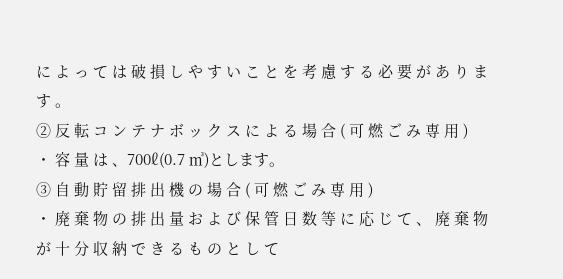に よ っ て は 破 損 し や す い こ と を 考 慮 す る 必 要 が あ り ま す 。
② 反 転 コ ン テ ナ ボ ッ ク ス に よ る 場 合 ( 可 燃 ご み 専 用 )
・ 容 量 は 、700ℓ(0.7 ㎥)とします。
③ 自 動 貯 留 排 出 機 の 場 合 ( 可 燃 ご み 専 用 )
・ 廃 棄 物 の 排 出 量 お よ び 保 管 日 数 等 に 応 じ て 、 廃 棄 物 が 十 分 収 納 で き る も の と し て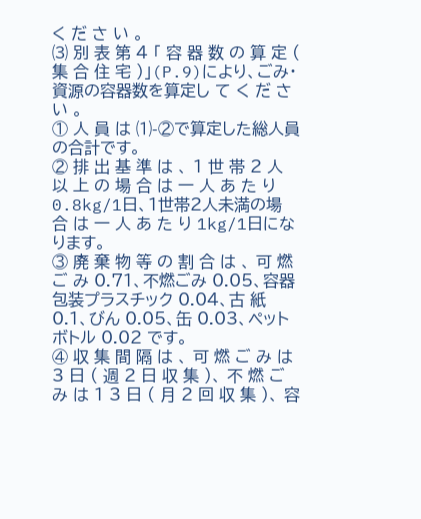く だ さ い 。
⑶ 別 表 第 4 「 容 器 数 の 算 定 ( 集 合 住 宅 )」(P.9)により、ごみ・資源の容器数を算定し て く だ さ い 。
① 人 員 は ⑴-②で算定した総人員の合計です。
② 排 出 基 準 は 、 1 世 帯 2 人 以 上 の 場 合 は 一 人 あ た り 0.8kg/1日、1世帯2人未満の場 合 は 一 人 あ た り 1kg/1日になります。
③ 廃 棄 物 等 の 割 合 は 、 可 燃 ご み 0.71、不燃ごみ 0.05、容器包装プラスチック 0.04、古 紙0.1、びん 0.05、缶 0.03、ペットボトル 0.02 です。
④ 収 集 間 隔 は 、 可 燃 ご み は 3 日 ( 週 2 日 収 集 )、 不 燃 ご み は 1 3 日 ( 月 2 回 収 集 )、 容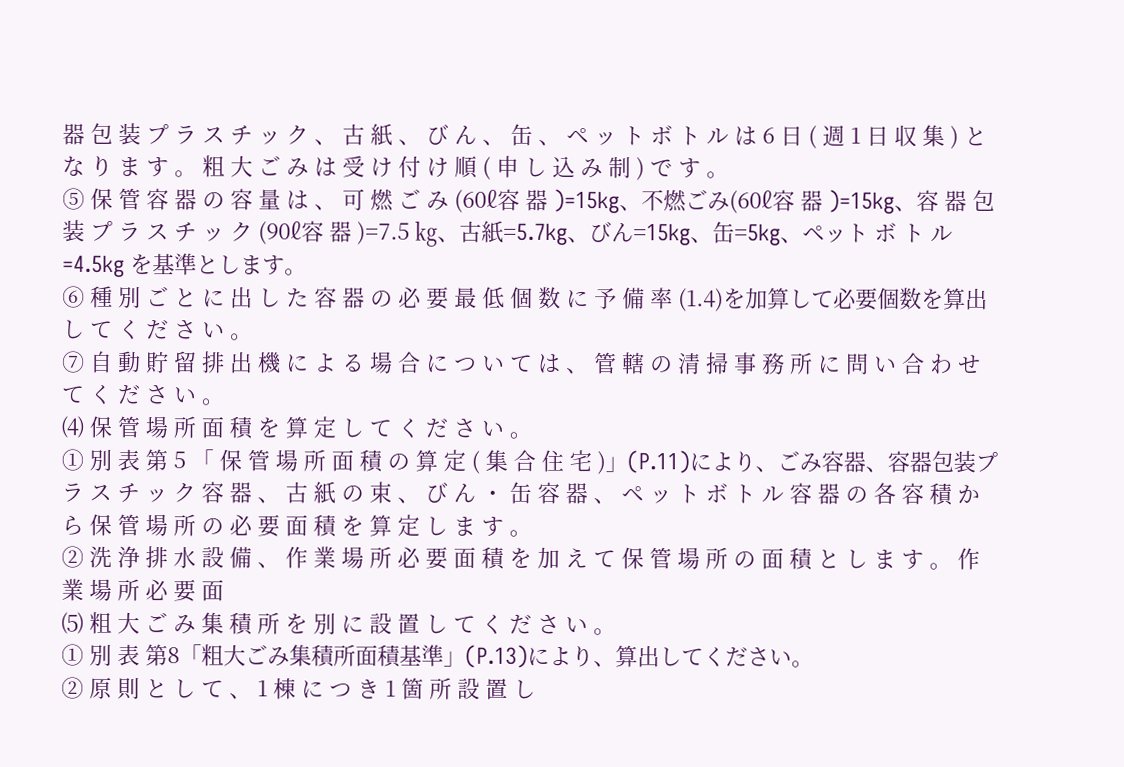器 包 装 プ ラ ス チ ッ ク 、 古 紙 、 び ん 、 缶 、 ペ ッ ト ボ ト ル は 6 日 ( 週 1 日 収 集 ) と な り ま す 。 粗 大 ご み は 受 け 付 け 順 ( 申 し 込 み 制 ) で す 。
⑤ 保 管 容 器 の 容 量 は 、 可 燃 ご み (60ℓ容 器 )=15kg、不燃ごみ(60ℓ容 器 )=15kg、容 器 包 装 プ ラ ス チ ッ ク (90ℓ容 器 )=7.5 ㎏、古紙=5.7kg、びん=15kg、缶=5kg、ペット ボ ト ル=4.5kg を基準とします。
⑥ 種 別 ご と に 出 し た 容 器 の 必 要 最 低 個 数 に 予 備 率 (1.4)を加算して必要個数を算出し て く だ さ い 。
⑦ 自 動 貯 留 排 出 機 に よ る 場 合 に つ い て は 、 管 轄 の 清 掃 事 務 所 に 問 い 合 わ せ て く だ さ い 。
⑷ 保 管 場 所 面 積 を 算 定 し て く だ さ い 。
① 別 表 第 5 「 保 管 場 所 面 積 の 算 定 ( 集 合 住 宅 )」(P.11)により、ごみ容器、容器包装プ ラ ス チ ッ ク 容 器 、 古 紙 の 束 、 び ん ・ 缶 容 器 、 ペ ッ ト ボ ト ル 容 器 の 各 容 積 か ら 保 管 場 所 の 必 要 面 積 を 算 定 し ま す 。
② 洗 浄 排 水 設 備 、 作 業 場 所 必 要 面 積 を 加 え て 保 管 場 所 の 面 積 と し ま す 。 作 業 場 所 必 要 面
⑸ 粗 大 ご み 集 積 所 を 別 に 設 置 し て く だ さ い 。
① 別 表 第8「粗大ごみ集積所面積基準」(P.13)により、算出してください。
② 原 則 と し て 、 1 棟 に つ き 1 箇 所 設 置 し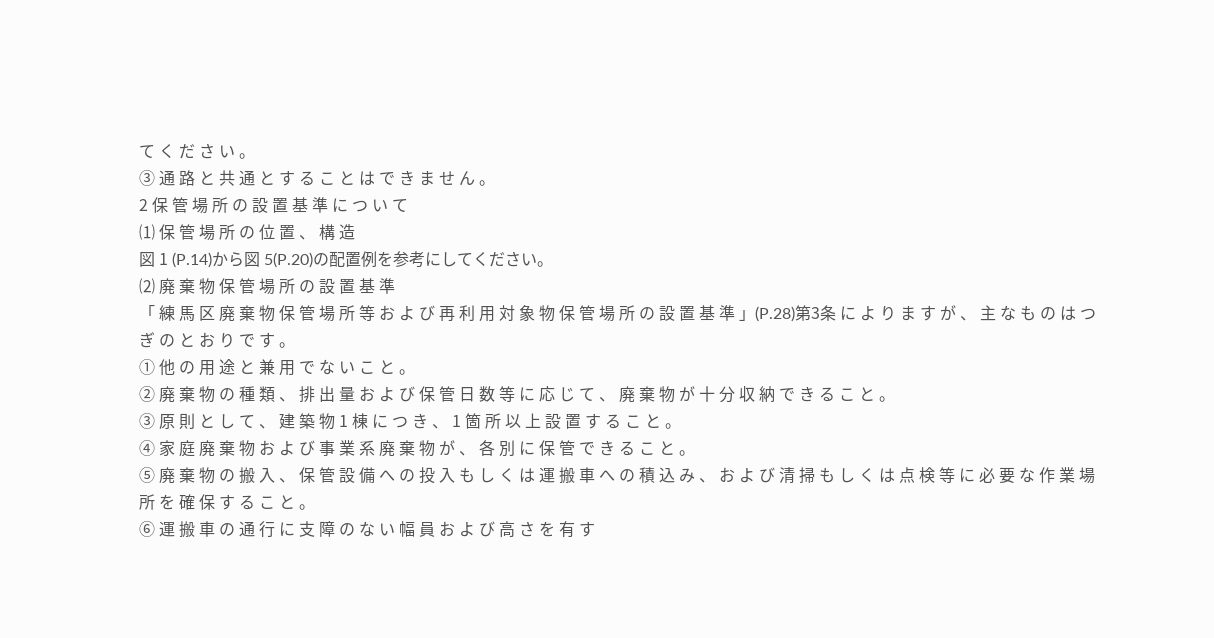て く だ さ い 。
③ 通 路 と 共 通 と す る こ と は で き ま せ ん 。
2 保 管 場 所 の 設 置 基 準 に つ い て
⑴ 保 管 場 所 の 位 置 、 構 造
図 1 (P.14)から図 5(P.20)の配置例を参考にしてください。
⑵ 廃 棄 物 保 管 場 所 の 設 置 基 準
「 練 馬 区 廃 棄 物 保 管 場 所 等 お よ び 再 利 用 対 象 物 保 管 場 所 の 設 置 基 準 」(P.28)第3条 に よ り ま す が 、 主 な も の は つ ぎ の と お り で す 。
① 他 の 用 途 と 兼 用 で な い こ と 。
② 廃 棄 物 の 種 類 、 排 出 量 お よ び 保 管 日 数 等 に 応 じ て 、 廃 棄 物 が 十 分 収 納 で き る こ と 。
③ 原 則 と し て 、 建 築 物 1 棟 に つ き 、 1 箇 所 以 上 設 置 す る こ と 。
④ 家 庭 廃 棄 物 お よ び 事 業 系 廃 棄 物 が 、 各 別 に 保 管 で き る こ と 。
⑤ 廃 棄 物 の 搬 入 、 保 管 設 備 へ の 投 入 も し く は 運 搬 車 へ の 積 込 み 、 お よ び 清 掃 も し く は 点 検 等 に 必 要 な 作 業 場 所 を 確 保 す る こ と 。
⑥ 運 搬 車 の 通 行 に 支 障 の な い 幅 員 お よ び 高 さ を 有 す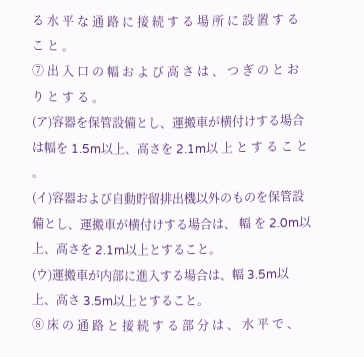る 水 平 な 通 路 に 接 続 す る 場 所 に 設 置 す る こ と 。
⑦ 出 入 口 の 幅 お よ び 高 さ は 、 つ ぎ の と お り と す る 。
(ア)容器を保管設備とし、運搬車が横付けする場合は幅を 1.5m以上、高さを 2.1m以 上 と す る こ と 。
(イ)容器および自動貯留排出機以外のものを保管設備とし、運搬車が横付けする場合は、 幅 を 2.0m以上、高さを 2.1m以上とすること。
(ウ)運搬車が内部に進入する場合は、幅 3.5m以上、高さ 3.5m以上とすること。
⑧ 床 の 通 路 と 接 続 す る 部 分 は 、 水 平 で 、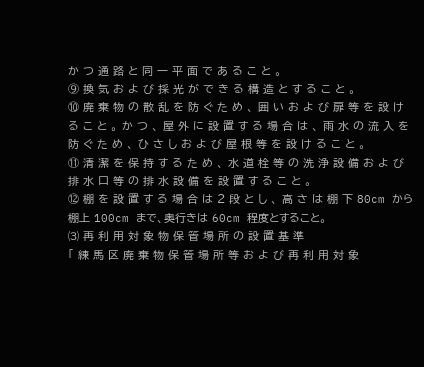か つ 通 路 と 同 一 平 面 で あ る こ と 。
⑨ 換 気 お よ び 採 光 が で き る 構 造 と す る こ と 。
⑩ 廃 棄 物 の 散 乱 を 防 ぐ た め 、 囲 い お よ び 扉 等 を 設 け る こ と 。 か つ 、 屋 外 に 設 置 す る 場 合 は 、 雨 水 の 流 入 を 防 ぐ た め 、 ひ さ し お よ び 屋 根 等 を 設 け る こ と 。
⑪ 清 潔 を 保 持 す る た め 、 水 道 栓 等 の 洗 浄 設 備 お よ び 排 水 口 等 の 排 水 設 備 を 設 置 す る こ と 。
⑫ 棚 を 設 置 す る 場 合 は 2 段 と し 、 高 さ は 棚 下 80cm から棚上 100cm まで、奥行きは 60cm 程度とすること。
⑶ 再 利 用 対 象 物 保 管 場 所 の 設 置 基 準
「 練 馬 区 廃 棄 物 保 管 場 所 等 お よ び 再 利 用 対 象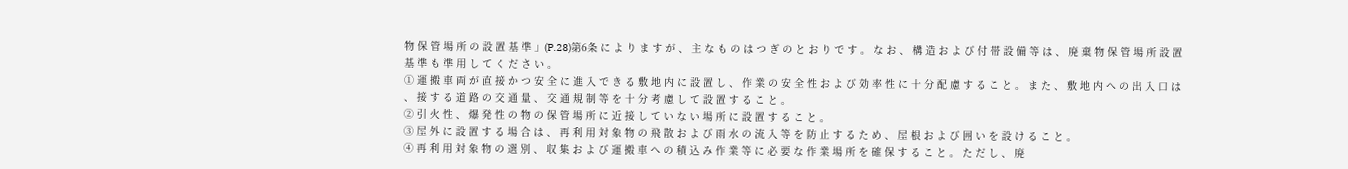物 保 管 場 所 の 設 置 基 準 」(P.28)第6条 に よ り ま す が 、 主 な も の は つ ぎ の と お り で す 。 な お 、 構 造 お よ び 付 帯 設 備 等 は 、 廃 棄 物 保 管 場 所 設 置 基 準 も 準 用 し て く だ さ い 。
① 運 搬 車 両 が 直 接 か つ 安 全 に 進 入 で き る 敷 地 内 に 設 置 し 、 作 業 の 安 全 性 お よ び 効 率 性 に 十 分 配 慮 す る こ と 。 ま た 、 敷 地 内 へ の 出 入 口 は 、 接 す る 道 路 の 交 通 量 、 交 通 規 制 等 を 十 分 考 慮 し て 設 置 す る こ と 。
② 引 火 性 、 爆 発 性 の 物 の 保 管 場 所 に 近 接 し て い な い 場 所 に 設 置 す る こ と 。
③ 屋 外 に 設 置 す る 場 合 は 、 再 利 用 対 象 物 の 飛 散 お よ び 雨 水 の 流 入 等 を 防 止 す る た め 、 屋 根 お よ び 囲 い を 設 け る こ と 。
④ 再 利 用 対 象 物 の 選 別 、 収 集 お よ び 運 搬 車 へ の 積 込 み 作 業 等 に 必 要 な 作 業 場 所 を 確 保 す る こ と 。 た だ し 、 廃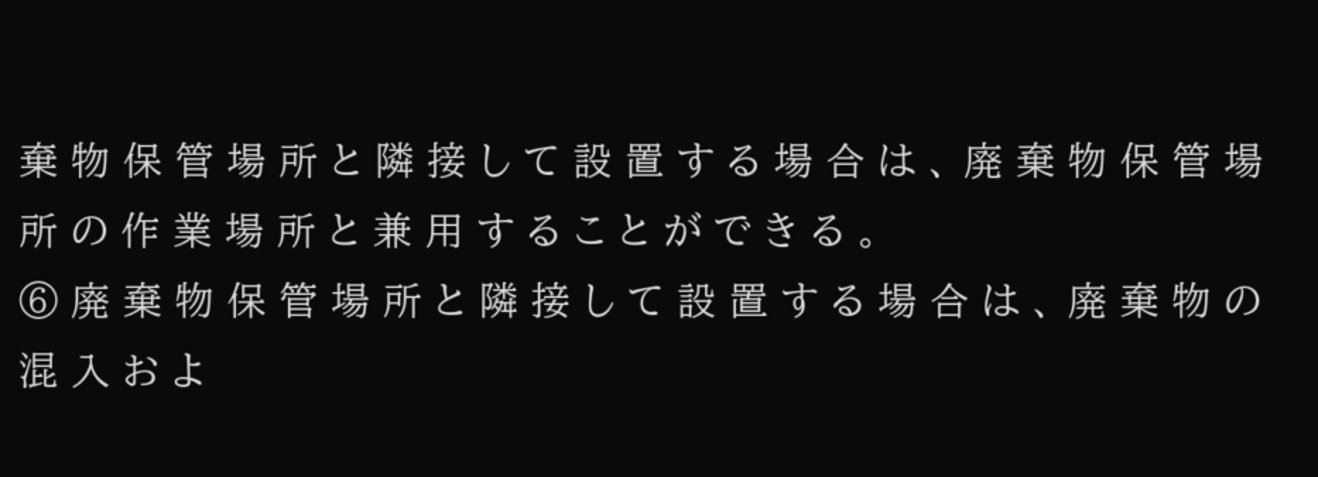棄 物 保 管 場 所 と 隣 接 し て 設 置 す る 場 合 は 、 廃 棄 物 保 管 場 所 の 作 業 場 所 と 兼 用 す る こ と が で き る 。
⑥ 廃 棄 物 保 管 場 所 と 隣 接 し て 設 置 す る 場 合 は 、 廃 棄 物 の 混 入 お よ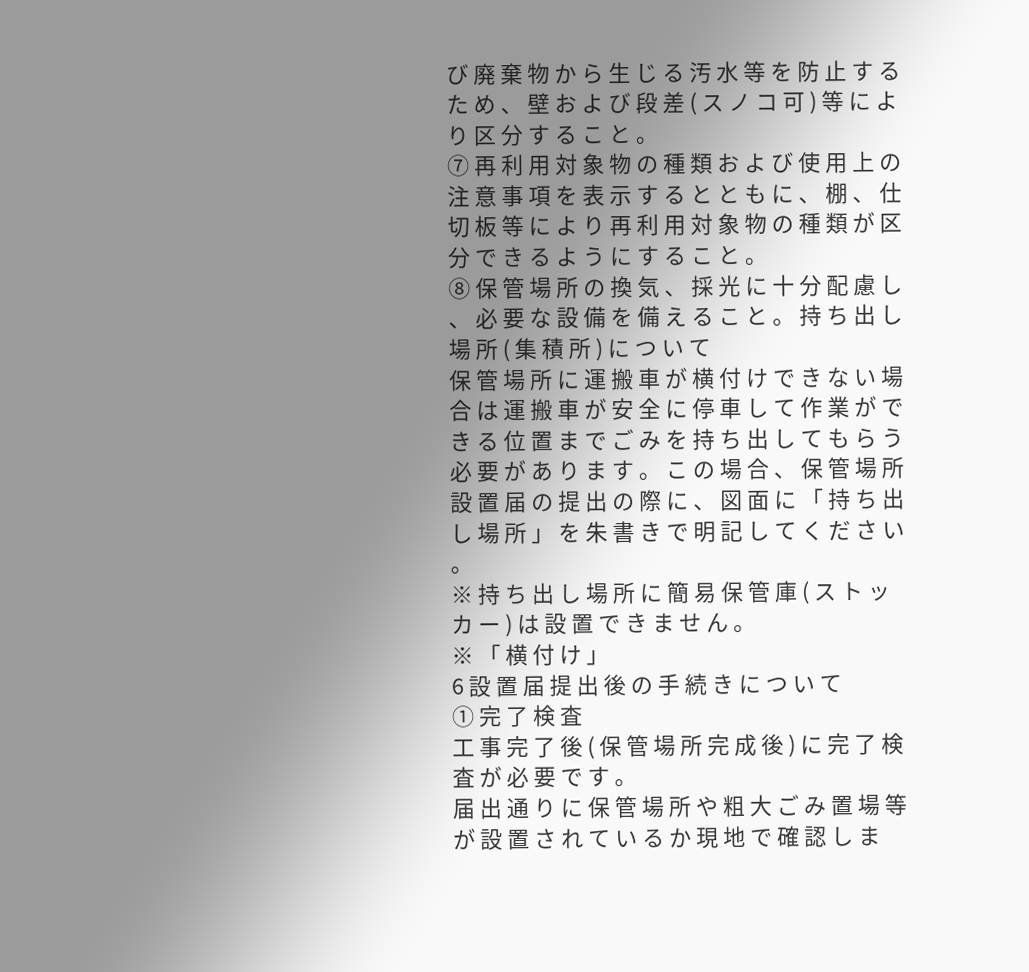び 廃 棄 物 か ら 生 じ る 汚 水 等 を 防 止 す る た め 、 壁 お よ び 段 差 ( ス ノ コ 可 ) 等 に よ り 区 分 す る こ と 。
⑦ 再 利 用 対 象 物 の 種 類 お よ び 使 用 上 の 注 意 事 項 を 表 示 す る と と も に 、 棚 、 仕 切 板 等 に よ り 再 利 用 対 象 物 の 種 類 が 区 分 で き る よ う に す る こ と 。
⑧ 保 管 場 所 の 換 気 、 採 光 に 十 分 配 慮 し 、 必 要 な 設 備 を 備 え る こ と 。 持 ち 出 し 場 所 ( 集 積 所 ) に つ い て
保 管 場 所 に 運 搬 車 が 横 付 け で き な い 場 合 は 運 搬 車 が 安 全 に 停 車 し て 作 業 が で き る 位 置 ま で ご み を 持 ち 出 し て も ら う 必 要 が あ り ま す 。 こ の 場 合 、 保 管 場 所 設 置 届 の 提 出 の 際 に 、 図 面 に 「 持 ち 出 し 場 所 」 を 朱 書 き で 明 記 し て く だ さ い 。
※ 持 ち 出 し 場 所 に 簡 易 保 管 庫 ( ス ト ッ カ ー ) は 設 置 で き ま せ ん 。
※ 「 横 付 け 」
6 設 置 届 提 出 後 の 手 続 き に つ い て
① 完 了 検 査
工 事 完 了 後 ( 保 管 場 所 完 成 後 ) に 完 了 検 査 が 必 要 で す 。
届 出 通 り に 保 管 場 所 や 粗 大 ご み 置 場 等 が 設 置 さ れ て い る か 現 地 で 確 認 し ま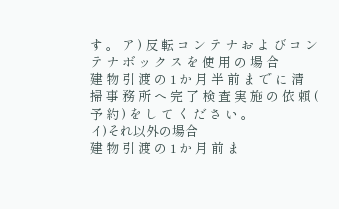す 。 ア ) 反 転 コ ン テ ナ お よ び コ ン テ ナ ボ ッ ク ス を 使 用 の 場 合
建 物 引 渡 の 1 か 月 半 前 ま で に 清 掃 事 務 所 へ 完 了 検 査 実 施 の 依 頼 ( 予 約 ) を し て く だ さ い 。
イ)それ以外の場合
建 物 引 渡 の 1 か 月 前 ま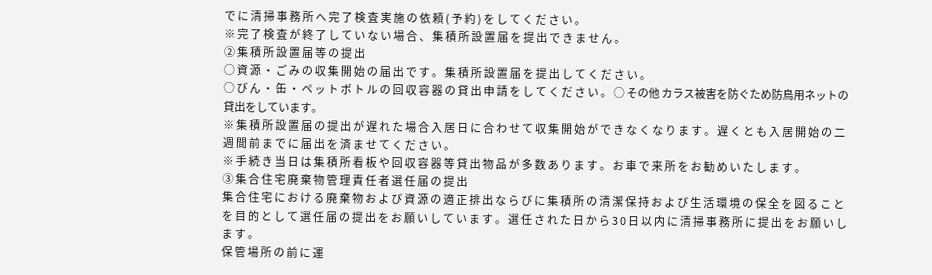で に 清 掃 事 務 所 へ 完 了 検 査 実 施 の 依 頼 ( 予 約 ) を し て く だ さ い 。
※ 完 了 検 査 が 終 了 し て い な い 場 合 、 集 積 所 設 置 届 を 提 出 で き ま せ ん 。
② 集 積 所 設 置 届 等 の 提 出
○ 資 源 ・ ご み の 収 集 開 始 の 届 出 で す 。 集 積 所 設 置 届 を 提 出 し て く だ さ い 。
○ び ん ・ 缶 ・ ペ ッ ト ボ ト ル の 回 収 容 器 の 貸 出 申 請 を し て く だ さ い 。 ○ その他 カラス被害を防ぐため防鳥用ネットの貸出をしています。
※ 集 積 所 設 置 届 の 提 出 が 遅 れ た 場 合 入 居 日 に 合 わ せ て 収 集 開 始 が で き な く な り ま す 。 遅 く と も 入 居 開 始 の 二 週 間 前 ま で に 届 出 を 済 ま せ て く だ さ い 。
※ 手 続 き 当 日 は 集 積 所 看 板 や 回 収 容 器 等 貸 出 物 品 が 多 数 あ り ま す 。 お 車 で 来 所 を お 勧 め い た し ま す 。
③ 集 合 住 宅 廃 棄 物 管 理 責 任 者 選 任 届 の 提 出
集 合 住 宅 に お け る 廃 棄 物 お よ び 資 源 の 適 正 排 出 な ら び に 集 積 所 の 清 潔 保 持 お よ び 生 活 環 境 の 保 全 を 図 る こ と を 目 的 と し て 選 任 届 の 提 出 を お 願 い し て い ま す 。 選 任 さ れ た 日 か ら 3 0 日 以 内 に 清 掃 事 務 所 に 提 出 を お 願 い し ま す 。
保 管 場 所 の 前 に 運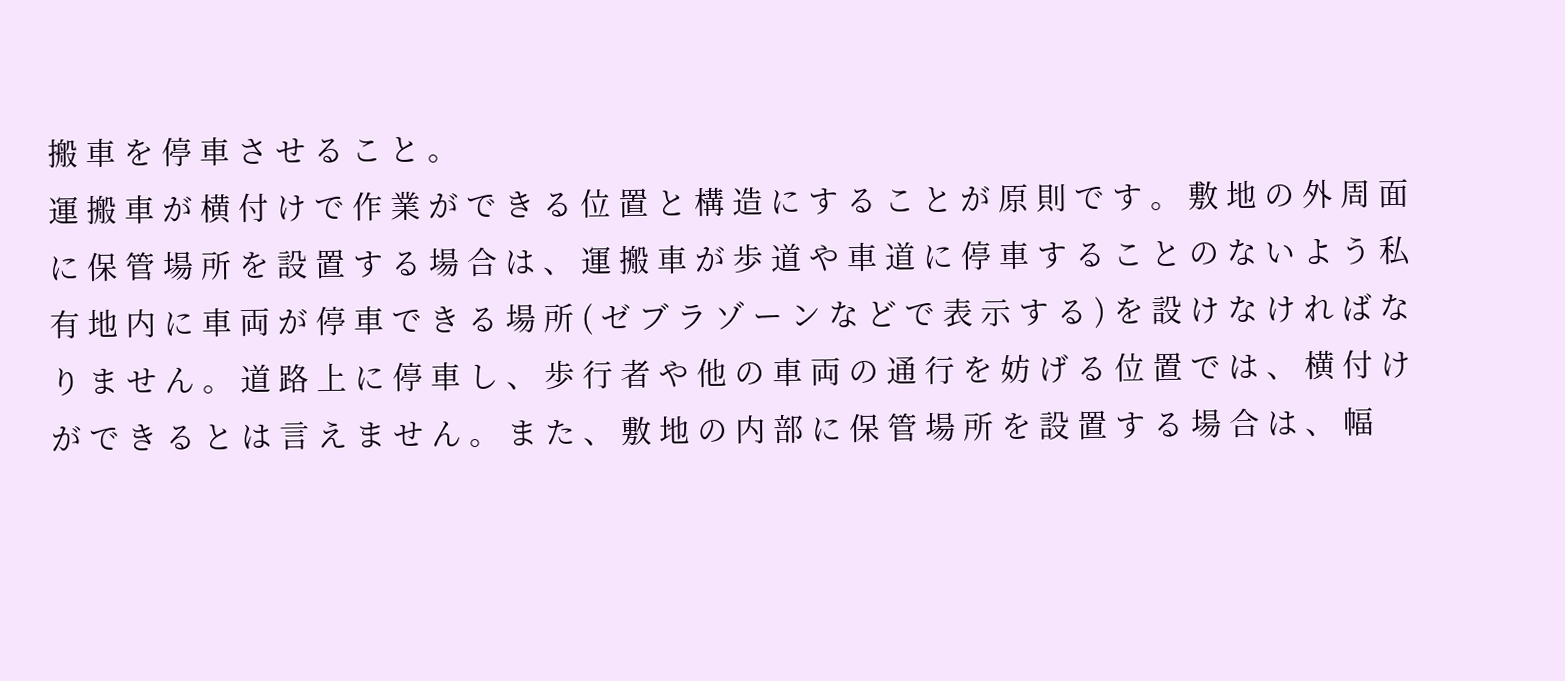搬 車 を 停 車 さ せ る こ と 。
運 搬 車 が 横 付 け で 作 業 が で き る 位 置 と 構 造 に す る こ と が 原 則 で す 。 敷 地 の 外 周 面 に 保 管 場 所 を 設 置 す る 場 合 は 、 運 搬 車 が 歩 道 や 車 道 に 停 車 す る こ と の な い よ う 私 有 地 内 に 車 両 が 停 車 で き る 場 所 ( ゼ ブ ラ ゾ ー ン な ど で 表 示 す る ) を 設 け な け れ ば な り ま せ ん 。 道 路 上 に 停 車 し 、 歩 行 者 や 他 の 車 両 の 通 行 を 妨 げ る 位 置 で は 、 横 付 け が で き る と は 言 え ま せ ん 。 ま た 、 敷 地 の 内 部 に 保 管 場 所 を 設 置 す る 場 合 は 、 幅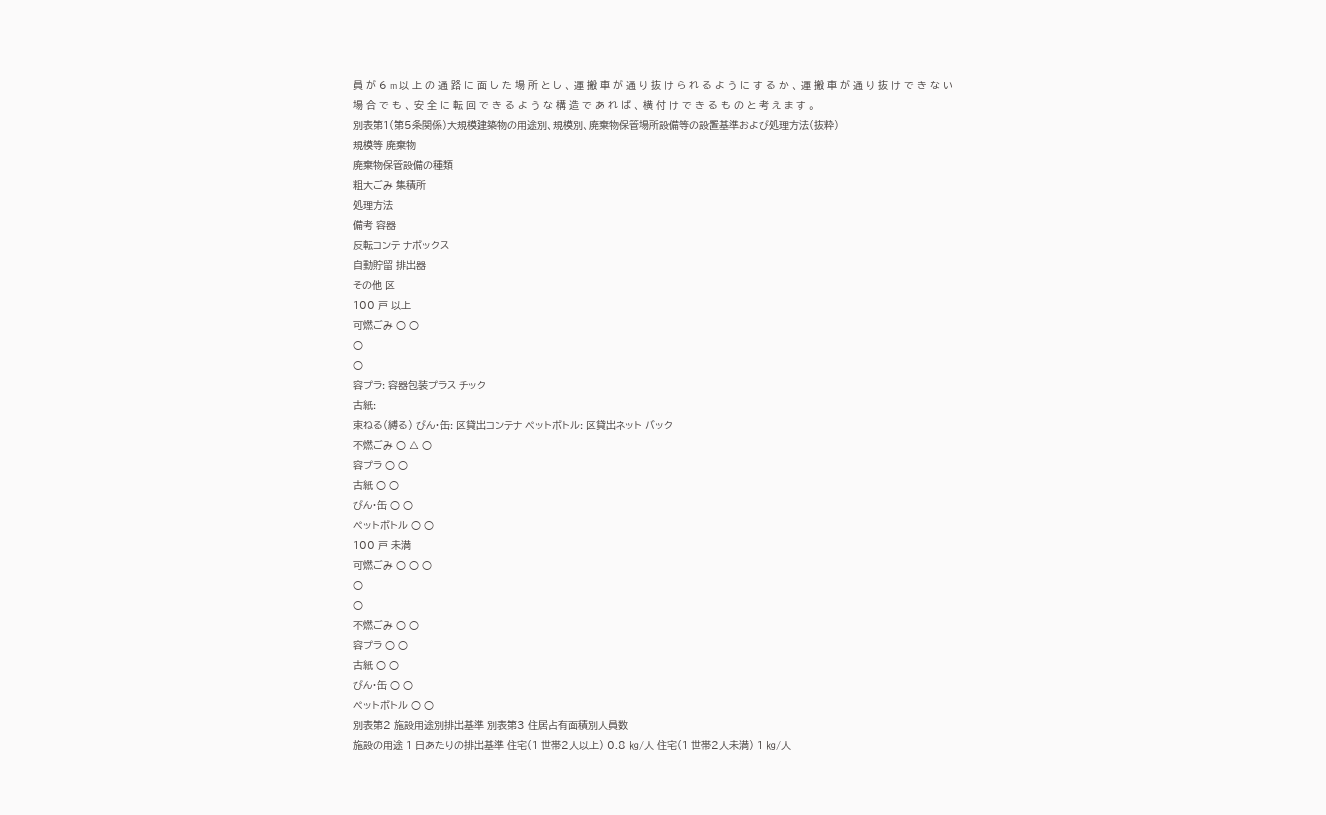員 が 6 m 以 上 の 通 路 に 面 し た 場 所 と し 、 運 搬 車 が 通 り 抜 け ら れ る よ う に す る か 、 運 搬 車 が 通 り 抜 け で き な い 場 合 で も 、 安 全 に 転 回 で き る よ う な 構 造 で あ れ ば 、 横 付 け で き る も の と 考 え ま す 。
別表第1(第5条関係)大規模建築物の用途別、規模別、廃棄物保管場所設備等の設置基準および処理方法(抜粋)
規模等 廃棄物
廃棄物保管設備の種類
粗大ごみ 集積所
処理方法
備考 容器
反転コンテ ナボックス
自動貯留 排出器
その他 区
100 戸 以上
可燃ごみ ○ ○
○
○
容プラ: 容器包装プラス チック
古紙:
束ねる(縛る) びん・缶: 区貸出コンテナ ペットボトル: 区貸出ネット バック
不燃ごみ ○ △ ○
容プラ ○ ○
古紙 ○ ○
びん・缶 ○ ○
ペットボトル ○ ○
100 戸 未満
可燃ごみ ○ ○ ○
○
○
不燃ごみ ○ ○
容プラ ○ ○
古紙 ○ ○
びん・缶 ○ ○
ペットボトル ○ ○
別表第2 施設用途別排出基準 別表第3 住居占有面積別人員数
施設の用途 1 日あたりの排出基準 住宅(1 世帯2人以上) 0.8 ㎏/人 住宅(1 世帯2人未満) 1 ㎏/人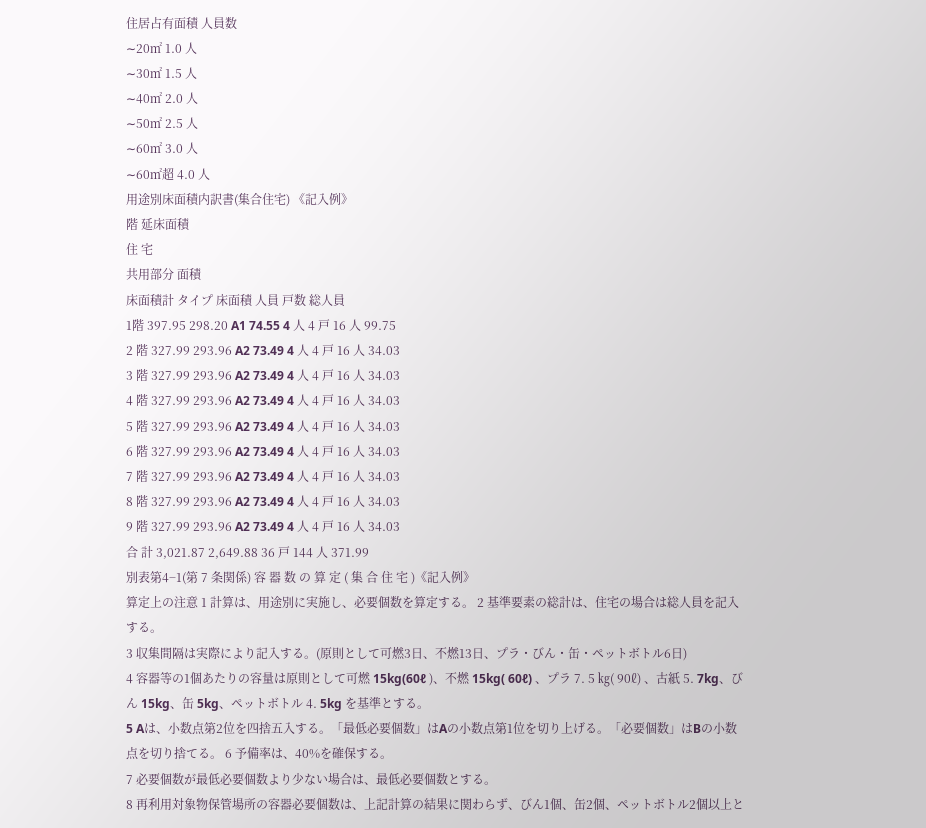住居占有面積 人員数
∼20㎡ 1.0 人
∼30㎡ 1.5 人
∼40㎡ 2.0 人
∼50㎡ 2.5 人
∼60㎡ 3.0 人
∼60㎡超 4.0 人
用途別床面積内訳書(集合住宅) 《記入例》
階 延床面積
住 宅
共用部分 面積
床面積計 タイプ 床面積 人員 戸数 総人員
1階 397.95 298.20 A1 74.55 4 人 4 戸 16 人 99.75
2 階 327.99 293.96 A2 73.49 4 人 4 戸 16 人 34.03
3 階 327.99 293.96 A2 73.49 4 人 4 戸 16 人 34.03
4 階 327.99 293.96 A2 73.49 4 人 4 戸 16 人 34.03
5 階 327.99 293.96 A2 73.49 4 人 4 戸 16 人 34.03
6 階 327.99 293.96 A2 73.49 4 人 4 戸 16 人 34.03
7 階 327.99 293.96 A2 73.49 4 人 4 戸 16 人 34.03
8 階 327.99 293.96 A2 73.49 4 人 4 戸 16 人 34.03
9 階 327.99 293.96 A2 73.49 4 人 4 戸 16 人 34.03
合 計 3,021.87 2,649.88 36 戸 144 人 371.99
別表第4−1(第 7 条関係) 容 器 数 の 算 定 ( 集 合 住 宅 )《記入例》
算定上の注意 1 計算は、用途別に実施し、必要個数を算定する。 2 基準要素の総計は、住宅の場合は総人員を記入する。
3 収集間隔は実際により記入する。(原則として可燃3日、不燃13日、プラ・びん・缶・ペットボトル6日)
4 容器等の1個あたりの容量は原則として可燃 15kg(60ℓ )、不燃 15kg( 60ℓ) 、プラ 7. 5 ㎏( 90ℓ) 、古紙 5. 7kg、びん 15kg、缶 5kg、ペットボトル 4. 5kg を基準とする。
5 Aは、小数点第2位を四捨五入する。「最低必要個数」はAの小数点第1位を切り上げる。「必要個数」はBの小数点を切り捨てる。 6 予備率は、40%を確保する。
7 必要個数が最低必要個数より少ない場合は、最低必要個数とする。
8 再利用対象物保管場所の容器必要個数は、上記計算の結果に関わらず、びん1個、缶2個、ペットボトル2個以上と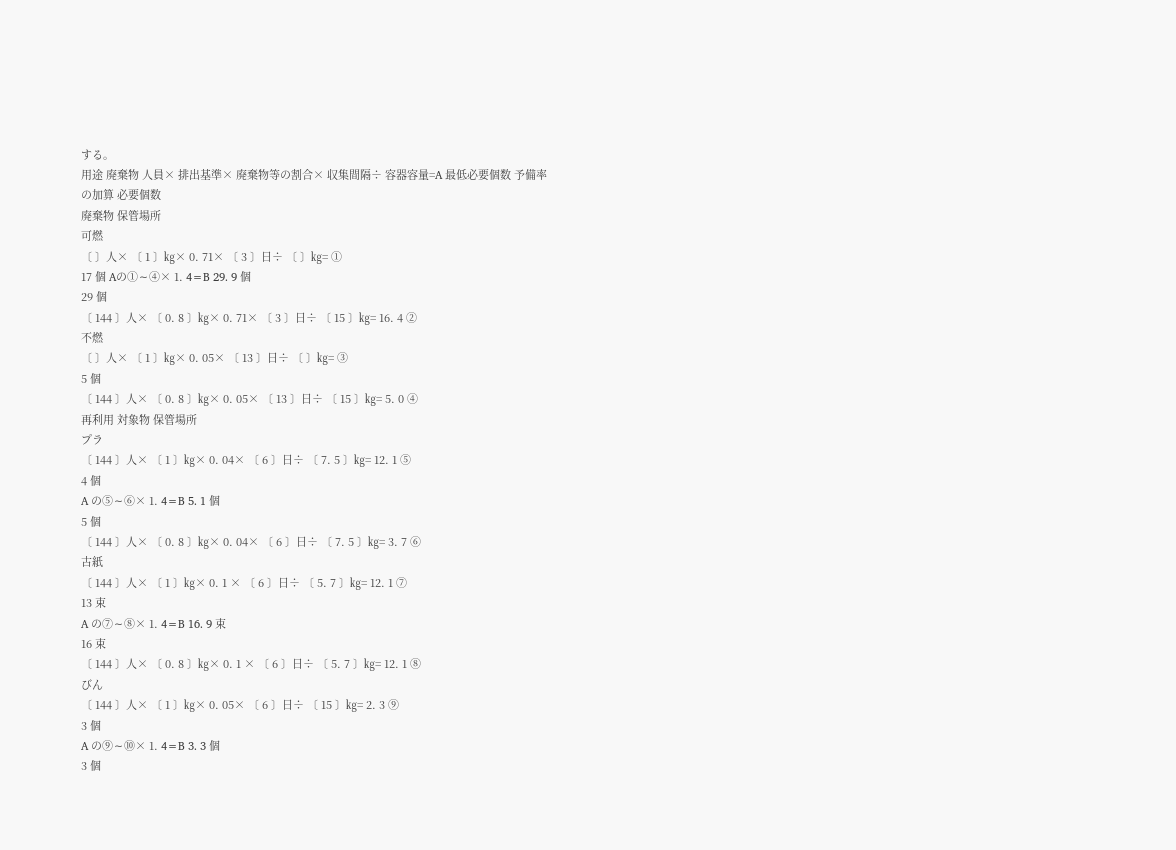する。
用途 廃棄物 人員× 排出基準× 廃棄物等の割合× 収集間隔÷ 容器容量=A 最低必要個数 予備率の加算 必要個数
廃棄物 保管場所
可燃
〔 〕人× 〔 1 〕㎏× 0. 71× 〔 3 〕日÷ 〔 〕㎏= ①
17 個 Aの①∼④× 1. 4=B 29. 9 個
29 個
〔 144 〕人× 〔 0. 8 〕㎏× 0. 71× 〔 3 〕日÷ 〔 15 〕㎏= 16. 4 ②
不燃
〔 〕人× 〔 1 〕㎏× 0. 05× 〔 13 〕日÷ 〔 〕㎏= ③
5 個
〔 144 〕人× 〔 0. 8 〕㎏× 0. 05× 〔 13 〕日÷ 〔 15 〕㎏= 5. 0 ④
再利用 対象物 保管場所
プラ
〔 144 〕人× 〔 1 〕㎏× 0. 04× 〔 6 〕日÷ 〔 7. 5 〕㎏= 12. 1 ⑤
4 個
A の⑤∼⑥× 1. 4=B 5. 1 個
5 個
〔 144 〕人× 〔 0. 8 〕㎏× 0. 04× 〔 6 〕日÷ 〔 7. 5 〕㎏= 3. 7 ⑥
古紙
〔 144 〕人× 〔 1 〕㎏× 0. 1 × 〔 6 〕日÷ 〔 5. 7 〕㎏= 12. 1 ⑦
13 束
A の⑦∼⑧× 1. 4=B 16. 9 束
16 束
〔 144 〕人× 〔 0. 8 〕㎏× 0. 1 × 〔 6 〕日÷ 〔 5. 7 〕㎏= 12. 1 ⑧
びん
〔 144 〕人× 〔 1 〕㎏× 0. 05× 〔 6 〕日÷ 〔 15 〕㎏= 2. 3 ⑨
3 個
A の⑨∼⑩× 1. 4=B 3. 3 個
3 個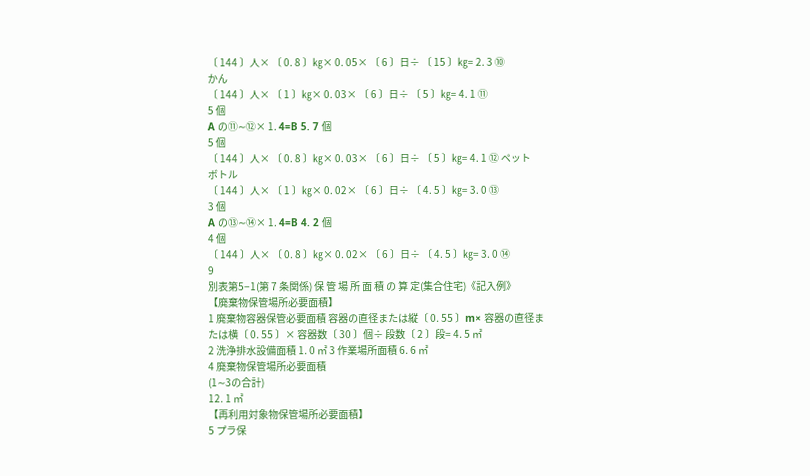〔 144 〕人× 〔 0. 8 〕㎏× 0. 05× 〔 6 〕日÷ 〔 15 〕㎏= 2. 3 ⑩
かん
〔 144 〕人× 〔 1 〕㎏× 0. 03× 〔 6 〕日÷ 〔 5 〕㎏= 4. 1 ⑪
5 個
A の⑪∼⑫× 1. 4=B 5. 7 個
5 個
〔 144 〕人× 〔 0. 8 〕㎏× 0. 03× 〔 6 〕日÷ 〔 5 〕㎏= 4. 1 ⑫ ペット
ボトル
〔 144 〕人× 〔 1 〕㎏× 0. 02× 〔 6 〕日÷ 〔 4. 5 〕㎏= 3. 0 ⑬
3 個
A の⑬∼⑭× 1. 4=B 4. 2 個
4 個
〔 144 〕人× 〔 0. 8 〕㎏× 0. 02× 〔 6 〕日÷ 〔 4. 5 〕㎏= 3. 0 ⑭
9
別表第5−1(第 7 条関係) 保 管 場 所 面 積 の 算 定(集合住宅)《記入例》
【廃棄物保管場所必要面積】
1 廃棄物容器保管必要面積 容器の直径または縦〔 0. 55 〕m× 容器の直径または横〔 0. 55 〕× 容器数〔 30 〕個÷ 段数〔 2 〕段= 4. 5 ㎡
2 洗浄排水設備面積 1. 0 ㎡ 3 作業場所面積 6. 6 ㎡
4 廃棄物保管場所必要面積
(1∼3の合計)
12. 1 ㎡
【再利用対象物保管場所必要面積】
5 プラ保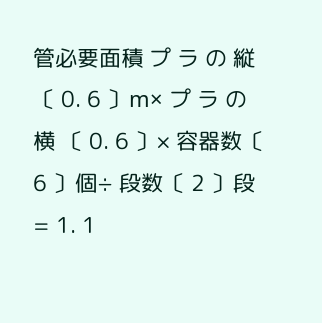管必要面積 プ ラ の 縦 〔 0. 6 〕m× プ ラ の 横 〔 0. 6 〕× 容器数〔 6 〕個÷ 段数〔 2 〕段= 1. 1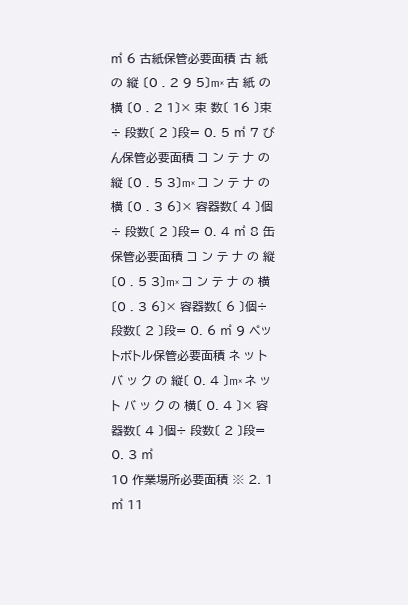㎡ 6 古紙保管必要面積 古 紙 の 縦 〔0 . 2 9 5〕m× 古 紙 の 横 〔0 . 2 1〕× 束 数〔 16 〕束÷ 段数〔 2 〕段= 0. 5 ㎡ 7 びん保管必要面積 コ ン テ ナ の 縦 〔0 . 5 3〕m× コ ン テ ナ の 横 〔0 . 3 6〕× 容器数〔 4 〕個÷ 段数〔 2 〕段= 0. 4 ㎡ 8 缶保管必要面積 コ ン テ ナ の 縦 〔0 . 5 3〕m× コ ン テ ナ の 横 〔0 . 3 6〕× 容器数〔 6 〕個÷ 段数〔 2 〕段= 0. 6 ㎡ 9 ペットボトル保管必要面積 ネ ッ ト バ ッ ク の 縦〔 0. 4 〕m× ネ ッ ト バ ッ ク の 横〔 0. 4 〕× 容器数〔 4 〕個÷ 段数〔 2 〕段= 0. 3 ㎡
10 作業場所必要面積 ※ 2. 1 ㎡ 11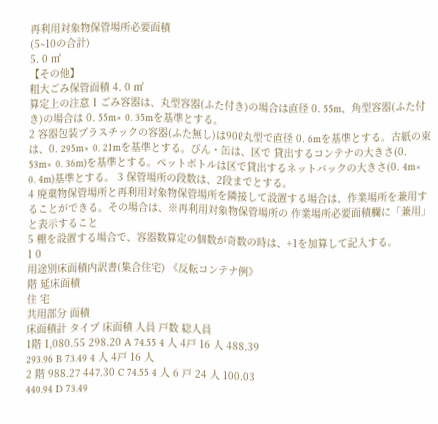再利用対象物保管場所必要面積
(5∼10の合計)
5. 0 ㎡
【その他】
粗大ごみ保管面積 4. 0 ㎡
算定上の注意 1 ごみ容器は、丸型容器(ふた付き)の場合は直径 0. 55m、角型容器(ふた付き)の場合は 0. 55m× 0. 35mを基準とする。
2 容器包装プラスチックの容器(ふた無し)は90ℓ丸型で直径 0. 6mを基準とする。古紙の束は、0. 295m× 0. 21mを基準とする。びん・缶は、区で 貸出するコンテナの大きさ(0. 53m× 0. 36m)を基準とする。ペットボトルは区で貸出するネットバックの大きさ(0. 4m× 0. 4m)基準とする。 3 保管場所の段数は、2段までとする。
4 廃棄物保管場所と再利用対象物保管場所を隣接して設置する場合は、作業場所を兼用することができる。その場合は、※再利用対象物保管場所の 作業場所必要面積欄に「兼用」と表示すること
5 棚を設置する場合で、容器数算定の個数が奇数の時は、+1を加算して記入する。
1 0
用途別床面積内訳書(集合住宅) 《反転コンテナ例》
階 延床面積
住 宅
共用部分 面積
床面積計 タイプ 床面積 人員 戸数 総人員
1階 1,080.55 298.20 A 74.55 4 人 4戸 16 人 488.39
293.96 B 73.49 4 人 4戸 16 人
2 階 988.27 447.30 C 74.55 4 人 6 戸 24 人 100.03
440.94 D 73.49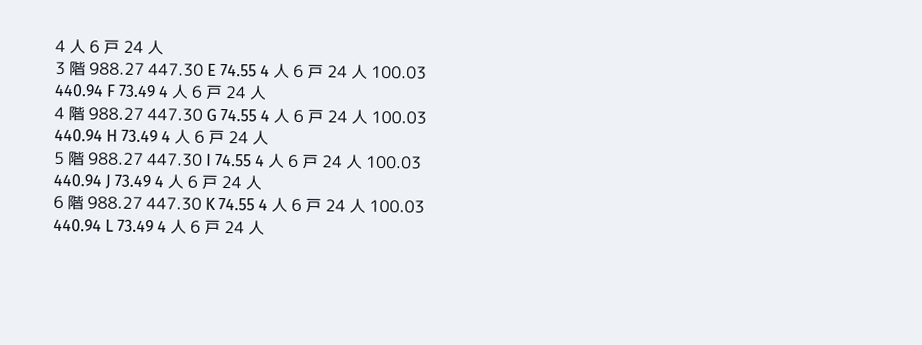4 人 6 戸 24 人
3 階 988.27 447.30 E 74.55 4 人 6 戸 24 人 100.03
440.94 F 73.49 4 人 6 戸 24 人
4 階 988.27 447.30 G 74.55 4 人 6 戸 24 人 100.03
440.94 H 73.49 4 人 6 戸 24 人
5 階 988.27 447.30 I 74.55 4 人 6 戸 24 人 100.03
440.94 J 73.49 4 人 6 戸 24 人
6 階 988.27 447.30 K 74.55 4 人 6 戸 24 人 100.03
440.94 L 73.49 4 人 6 戸 24 人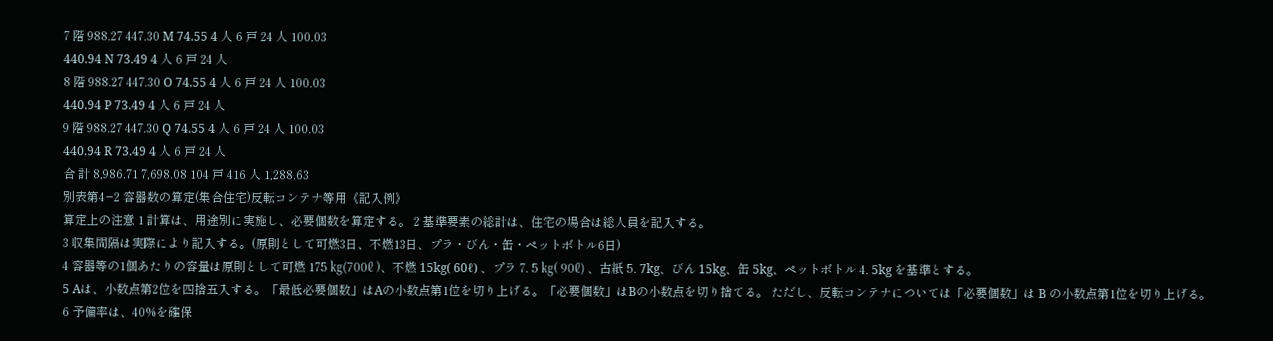7 階 988.27 447.30 M 74.55 4 人 6 戸 24 人 100.03
440.94 N 73.49 4 人 6 戸 24 人
8 階 988.27 447.30 O 74.55 4 人 6 戸 24 人 100.03
440.94 P 73.49 4 人 6 戸 24 人
9 階 988.27 447.30 Q 74.55 4 人 6 戸 24 人 100.03
440.94 R 73.49 4 人 6 戸 24 人
合 計 8,986.71 7,698.08 104 戸 416 人 1,288.63
別表第4−2 容器数の算定(集合住宅)反転コンテナ等用《記入例》
算定上の注意 1 計算は、用途別に実施し、必要個数を算定する。 2 基準要素の総計は、住宅の場合は総人員を記入する。
3 収集間隔は実際により記入する。(原則として可燃3日、不燃13日、プラ・びん・缶・ペットボトル6日)
4 容器等の1個あたりの容量は原則として可燃 175 ㎏(700ℓ )、不燃 15kg( 60ℓ) 、プラ 7. 5 ㎏( 90ℓ) 、古紙 5. 7kg、びん 15kg、缶 5kg、ペットボトル 4. 5kg を基準とする。
5 Aは、小数点第2位を四捨五入する。「最低必要個数」はAの小数点第1位を切り上げる。「必要個数」はBの小数点を切り捨てる。 ただし、反転コンテナについては「必要個数」は B の小数点第1位を切り上げる。
6 予備率は、40%を確保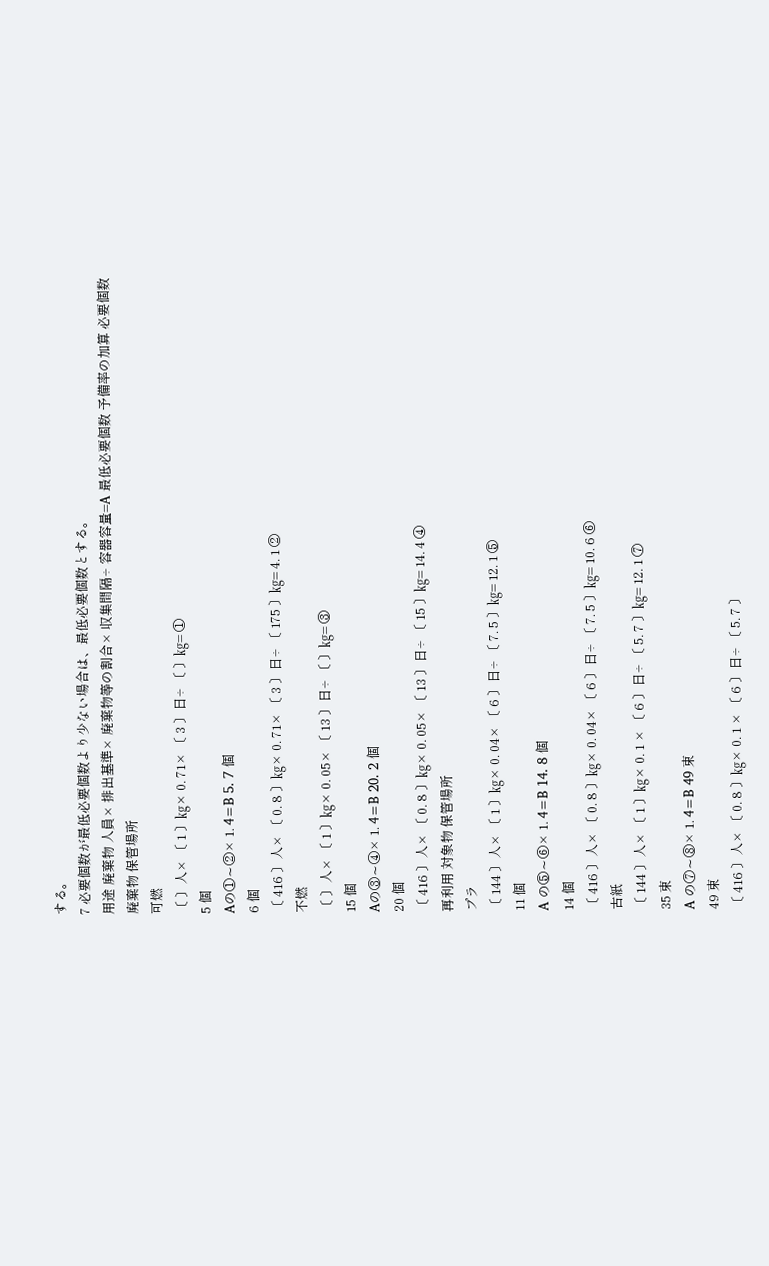する。
7 必要個数が最低必要個数より少ない場合は、最低必要個数とする。
用途 廃棄物 人員× 排出基準× 廃棄物等の割合× 収集間隔÷ 容器容量=A 最低必要個数 予備率の加算 必要個数
廃棄物 保管場所
可燃
〔 〕人× 〔 1 〕㎏× 0. 71× 〔 3 〕日÷ 〔 〕㎏= ①
5 個
Aの①∼②× 1. 4=B 5. 7 個
6 個
〔 416 〕人× 〔 0. 8 〕㎏× 0. 71× 〔 3 〕日÷ 〔 175 〕㎏= 4. 1 ②
不燃
〔 〕人× 〔 1 〕㎏× 0. 05× 〔 13 〕日÷ 〔 〕㎏= ③
15 個
Aの③∼④× 1. 4=B 20. 2 個
20 個
〔 416 〕人× 〔 0. 8 〕㎏× 0. 05× 〔 13 〕日÷ 〔 15 〕㎏= 14. 4 ④
再利用 対象物 保管場所
プラ
〔 144 〕人× 〔 1 〕㎏× 0. 04× 〔 6 〕日÷ 〔 7. 5 〕㎏= 12. 1 ⑤
11 個
A の⑤∼⑥× 1. 4=B 14. 8 個
14 個
〔 416 〕人× 〔 0. 8 〕㎏× 0. 04× 〔 6 〕日÷ 〔 7. 5 〕㎏= 10. 6 ⑥
古紙
〔 144 〕人× 〔 1 〕㎏× 0. 1 × 〔 6 〕日÷ 〔 5. 7 〕㎏= 12. 1 ⑦
35 束
A の⑦∼⑧× 1. 4=B 49 束
49 束
〔 416 〕人× 〔 0. 8 〕㎏× 0. 1 × 〔 6 〕日÷ 〔 5. 7 〕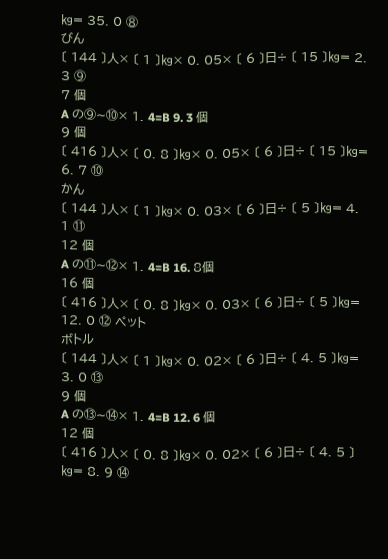㎏= 35. 0 ⑧
びん
〔 144 〕人× 〔 1 〕㎏× 0. 05× 〔 6 〕日÷ 〔 15 〕㎏= 2. 3 ⑨
7 個
A の⑨∼⑩× 1. 4=B 9. 3 個
9 個
〔 416 〕人× 〔 0. 8 〕㎏× 0. 05× 〔 6 〕日÷ 〔 15 〕㎏= 6. 7 ⑩
かん
〔 144 〕人× 〔 1 〕㎏× 0. 03× 〔 6 〕日÷ 〔 5 〕㎏= 4. 1 ⑪
12 個
A の⑪∼⑫× 1. 4=B 16. 8個
16 個
〔 416 〕人× 〔 0. 8 〕㎏× 0. 03× 〔 6 〕日÷ 〔 5 〕㎏= 12. 0 ⑫ ペット
ボトル
〔 144 〕人× 〔 1 〕㎏× 0. 02× 〔 6 〕日÷ 〔 4. 5 〕㎏= 3. 0 ⑬
9 個
A の⑬∼⑭× 1. 4=B 12. 6 個
12 個
〔 416 〕人× 〔 0. 8 〕㎏× 0. 02× 〔 6 〕日÷ 〔 4. 5 〕㎏= 8. 9 ⑭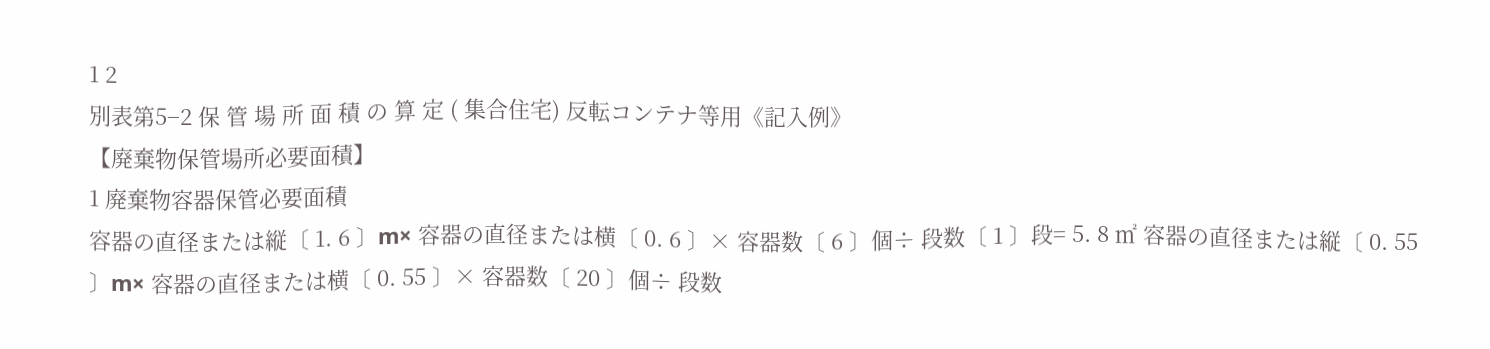1 2
別表第5−2 保 管 場 所 面 積 の 算 定 ( 集合住宅) 反転コンテナ等用《記入例》
【廃棄物保管場所必要面積】
1 廃棄物容器保管必要面積
容器の直径または縦〔 1. 6 〕m× 容器の直径または横〔 0. 6 〕× 容器数〔 6 〕個÷ 段数〔 1 〕段= 5. 8 ㎡ 容器の直径または縦〔 0. 55 〕m× 容器の直径または横〔 0. 55 〕× 容器数〔 20 〕個÷ 段数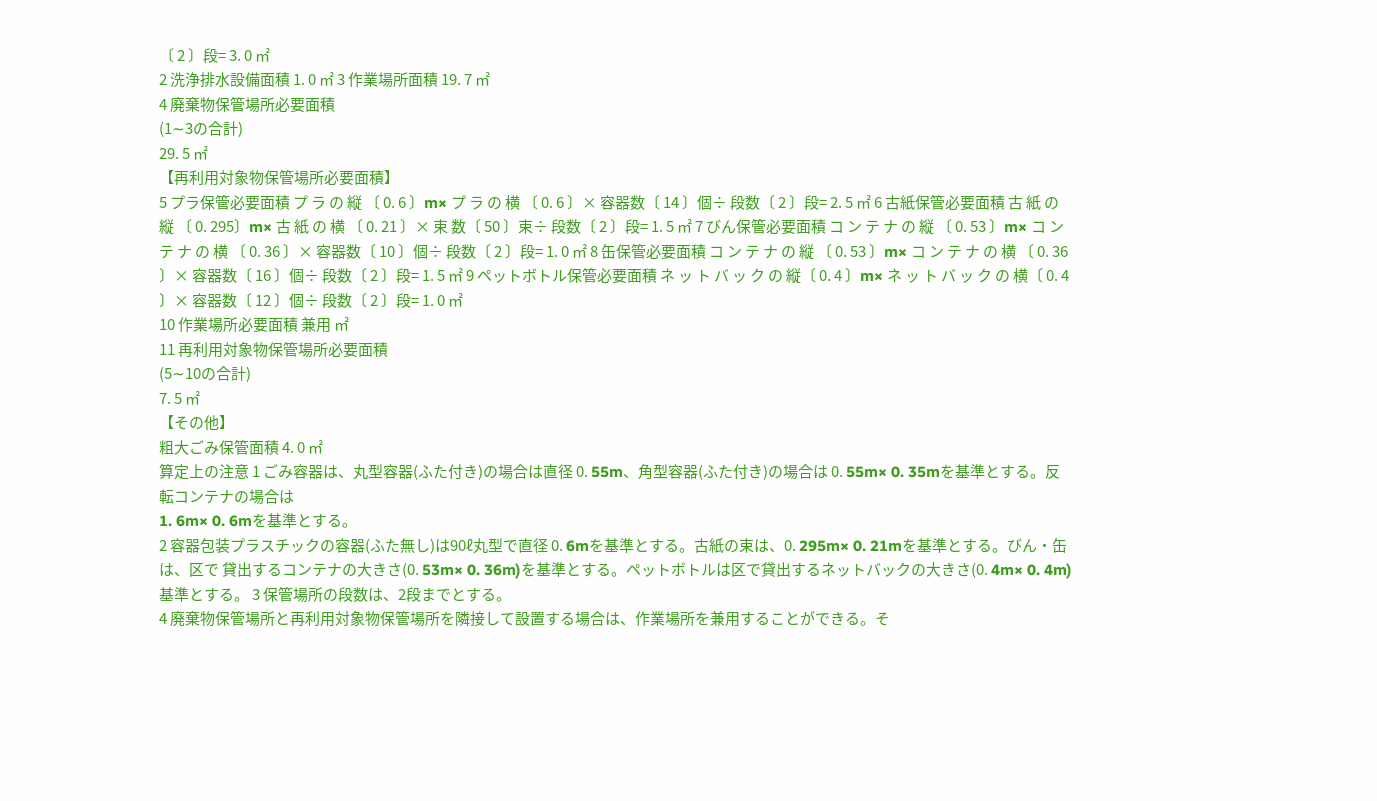〔 2 〕段= 3. 0 ㎡
2 洗浄排水設備面積 1. 0 ㎡ 3 作業場所面積 19. 7 ㎡
4 廃棄物保管場所必要面積
(1∼3の合計)
29. 5 ㎡
【再利用対象物保管場所必要面積】
5 プラ保管必要面積 プ ラ の 縦 〔 0. 6 〕m× プ ラ の 横 〔 0. 6 〕× 容器数〔 14 〕個÷ 段数〔 2 〕段= 2. 5 ㎡ 6 古紙保管必要面積 古 紙 の 縦 〔 0. 295〕m× 古 紙 の 横 〔 0. 21 〕× 束 数〔 50 〕束÷ 段数〔 2 〕段= 1. 5 ㎡ 7 びん保管必要面積 コ ン テ ナ の 縦 〔 0. 53 〕m× コ ン テ ナ の 横 〔 0. 36 〕× 容器数〔 10 〕個÷ 段数〔 2 〕段= 1. 0 ㎡ 8 缶保管必要面積 コ ン テ ナ の 縦 〔 0. 53 〕m× コ ン テ ナ の 横 〔 0. 36 〕× 容器数〔 16 〕個÷ 段数〔 2 〕段= 1. 5 ㎡ 9 ペットボトル保管必要面積 ネ ッ ト バ ッ ク の 縦〔 0. 4 〕m× ネ ッ ト バ ッ ク の 横〔 0. 4 〕× 容器数〔 12 〕個÷ 段数〔 2 〕段= 1. 0 ㎡
10 作業場所必要面積 兼用 ㎡
11 再利用対象物保管場所必要面積
(5∼10の合計)
7. 5 ㎡
【その他】
粗大ごみ保管面積 4. 0 ㎡
算定上の注意 1 ごみ容器は、丸型容器(ふた付き)の場合は直径 0. 55m、角型容器(ふた付き)の場合は 0. 55m× 0. 35mを基準とする。反転コンテナの場合は
1. 6m× 0. 6mを基準とする。
2 容器包装プラスチックの容器(ふた無し)は90ℓ丸型で直径 0. 6mを基準とする。古紙の束は、0. 295m× 0. 21mを基準とする。びん・缶は、区で 貸出するコンテナの大きさ(0. 53m× 0. 36m)を基準とする。ペットボトルは区で貸出するネットバックの大きさ(0. 4m× 0. 4m)基準とする。 3 保管場所の段数は、2段までとする。
4 廃棄物保管場所と再利用対象物保管場所を隣接して設置する場合は、作業場所を兼用することができる。そ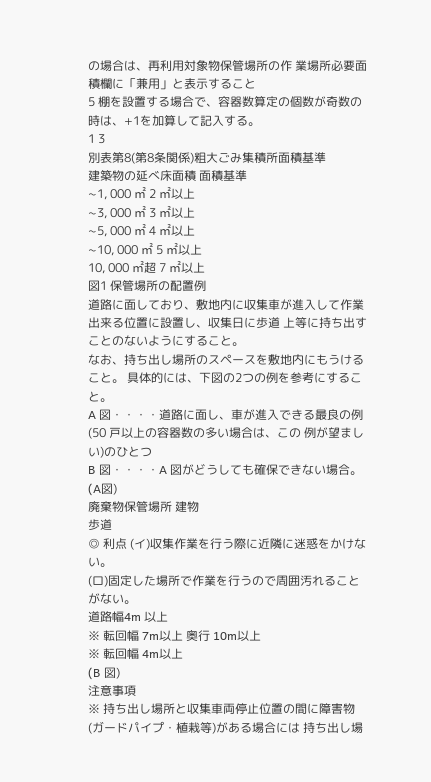の場合は、再利用対象物保管場所の作 業場所必要面積欄に「兼用」と表示すること
5 棚を設置する場合で、容器数算定の個数が奇数の時は、+1を加算して記入する。
1 3
別表第8(第8条関係)粗大ごみ集積所面積基準
建築物の延べ床面積 面積基準
∼1, 000 ㎡ 2 ㎡以上
∼3, 000 ㎡ 3 ㎡以上
∼5, 000 ㎡ 4 ㎡以上
∼10, 000 ㎡ 5 ㎡以上
10, 000 ㎡超 7 ㎡以上
図1 保管場所の配置例
道路に面しており、敷地内に収集車が進入して作業出来る位置に設置し、収集日に歩道 上等に持ち出すことのないようにすること。
なお、持ち出し場所のスペースを敷地内にもうけること。 具体的には、下図の2つの例を参考にすること。
A 図・・・・道路に面し、車が進入できる最良の例(50 戸以上の容器数の多い場合は、この 例が望ましい)のひとつ
B 図・・・・A 図がどうしても確保できない場合。
(A図)
廃棄物保管場所 建物
歩道
◎ 利点 (イ)収集作業を行う際に近隣に迷惑をかけない。
(ロ)固定した場所で作業を行うので周囲汚れることがない。
道路幅4m 以上
※ 転回幅 7m以上 奥行 10m以上
※ 転回幅 4m以上
(B 図)
注意事項
※ 持ち出し場所と収集車両停止位置の間に障害物(ガードパイプ・植栽等)がある場合には 持ち出し場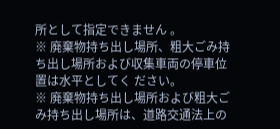所として指定できません 。
※ 廃棄物持ち出し場所、粗大ごみ持ち出し場所および収集車両の停車位置は水平としてく ださい。
※ 廃棄物持ち出し場所および粗大ごみ持ち出し場所は、道路交通法上の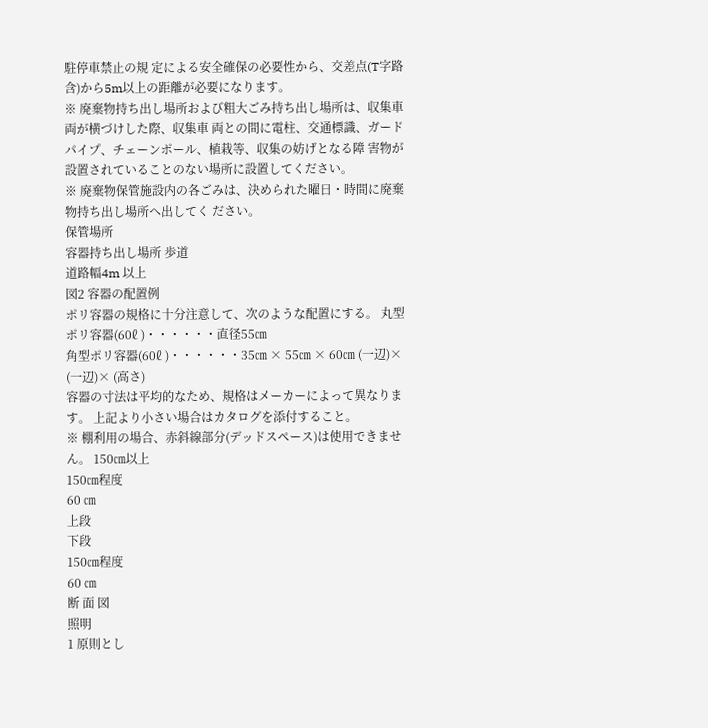駐停車禁止の規 定による安全確保の必要性から、交差点(T字路含)から5m以上の距離が必要になります。
※ 廃棄物持ち出し場所および粗大ごみ持ち出し場所は、収集車両が横づけした際、収集車 両との間に電柱、交通標識、ガードパイプ、チェーンポール、植栽等、収集の妨げとなる障 害物が設置されていることのない場所に設置してください。
※ 廃棄物保管施設内の各ごみは、決められた曜日・時間に廃棄物持ち出し場所へ出してく ださい。
保管場所
容器持ち出し場所 歩道
道路幅4m 以上
図2 容器の配置例
ポリ容器の規格に十分注意して、次のような配置にする。 丸型ポリ容器(60ℓ )・・・・・・直径55㎝
角型ポリ容器(60ℓ )・・・・・・35㎝ × 55㎝ × 60㎝ (一辺)× (一辺)× (高さ)
容器の寸法は平均的なため、規格はメーカーによって異なります。 上記より小さい場合はカタログを添付すること。
※ 棚利用の場合、赤斜線部分(デッドスペース)は使用できません。 150㎝以上
150㎝程度
60 ㎝
上段
下段
150㎝程度
60 ㎝
断 面 図
照明
1 原則とし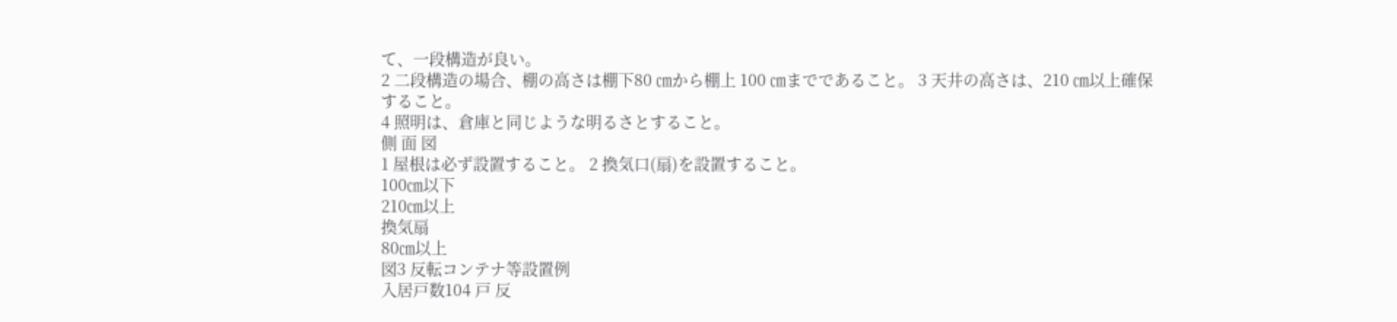て、一段構造が良い。
2 二段構造の場合、棚の高さは棚下80 ㎝から棚上 100 ㎝までであること。 3 天井の高さは、210 ㎝以上確保すること。
4 照明は、倉庫と同じような明るさとすること。
側 面 図
1 屋根は必ず設置すること。 2 換気口(扇)を設置すること。
100㎝以下
210㎝以上
換気扇
80㎝以上
図3 反転コンテナ等設置例
入居戸数104 戸 反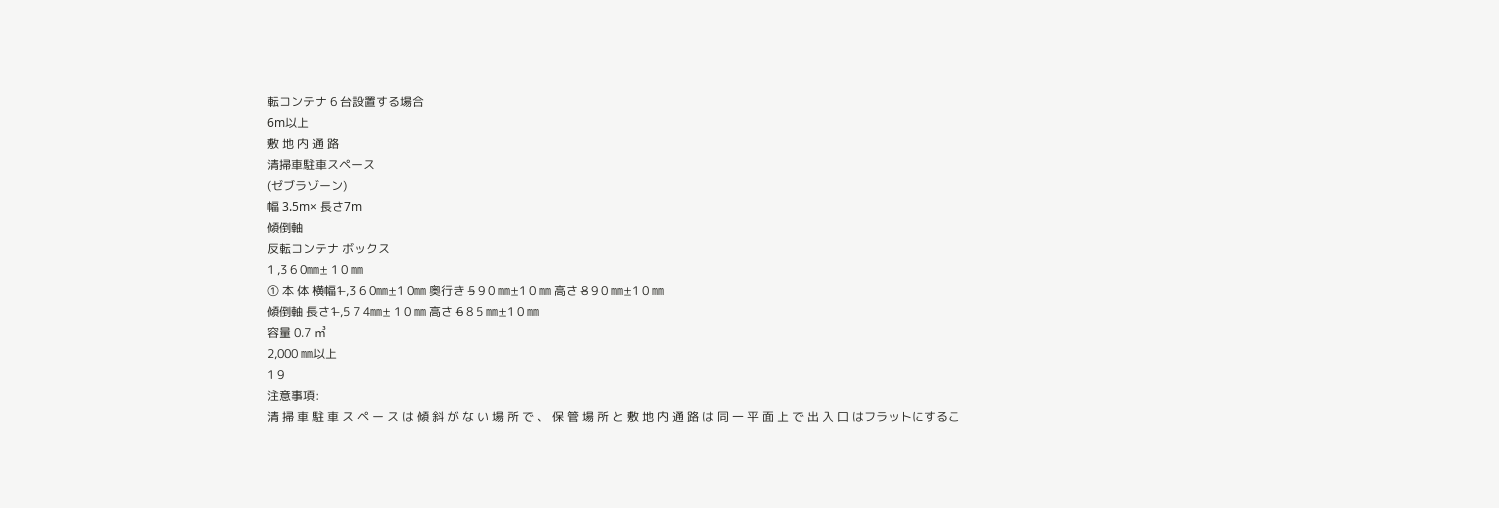転コンテナ 6 台設置する場合
6m以上
敷 地 内 通 路
清掃車駐車スペース
(ゼブラゾーン)
幅 3.5m× 長さ7m
傾倒軸
反転コンテナ ボックス
1 ,3 6 0㎜± 1 0 ㎜
① 本 体 横幅̶1 ,3 6 0㎜±1 0㎜ 奥行き̶ 5 9 0 ㎜±1 0 ㎜ 高さ̶ 8 9 0 ㎜±1 0 ㎜
傾倒軸 長さ̶1 ,5 7 4㎜± 1 0 ㎜ 高さ̶ 6 8 5 ㎜±1 0 ㎜
容量 0.7 ㎥
2,000 ㎜以上
1 9
注意事項:
清 掃 車 駐 車 ス ペ ー ス は 傾 斜 が な い 場 所 で 、 保 管 場 所 と 敷 地 内 通 路 は 同 一 平 面 上 で 出 入 口 はフラットにするこ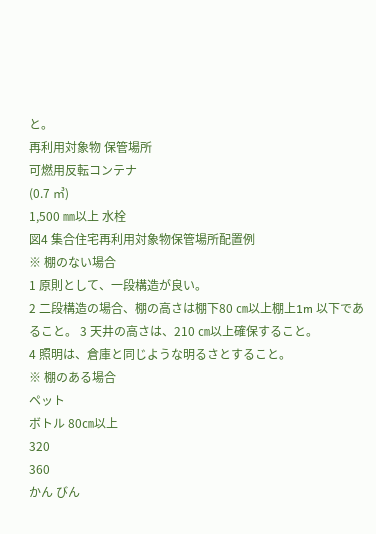と。
再利用対象物 保管場所
可燃用反転コンテナ
(0.7 ㎥)
1,500 ㎜以上 水栓
図4 集合住宅再利用対象物保管場所配置例
※ 棚のない場合
1 原則として、一段構造が良い。
2 二段構造の場合、棚の高さは棚下80 ㎝以上棚上1m 以下であること。 3 天井の高さは、210 ㎝以上確保すること。
4 照明は、倉庫と同じような明るさとすること。
※ 棚のある場合
ペット
ボトル 80㎝以上
320
360
かん びん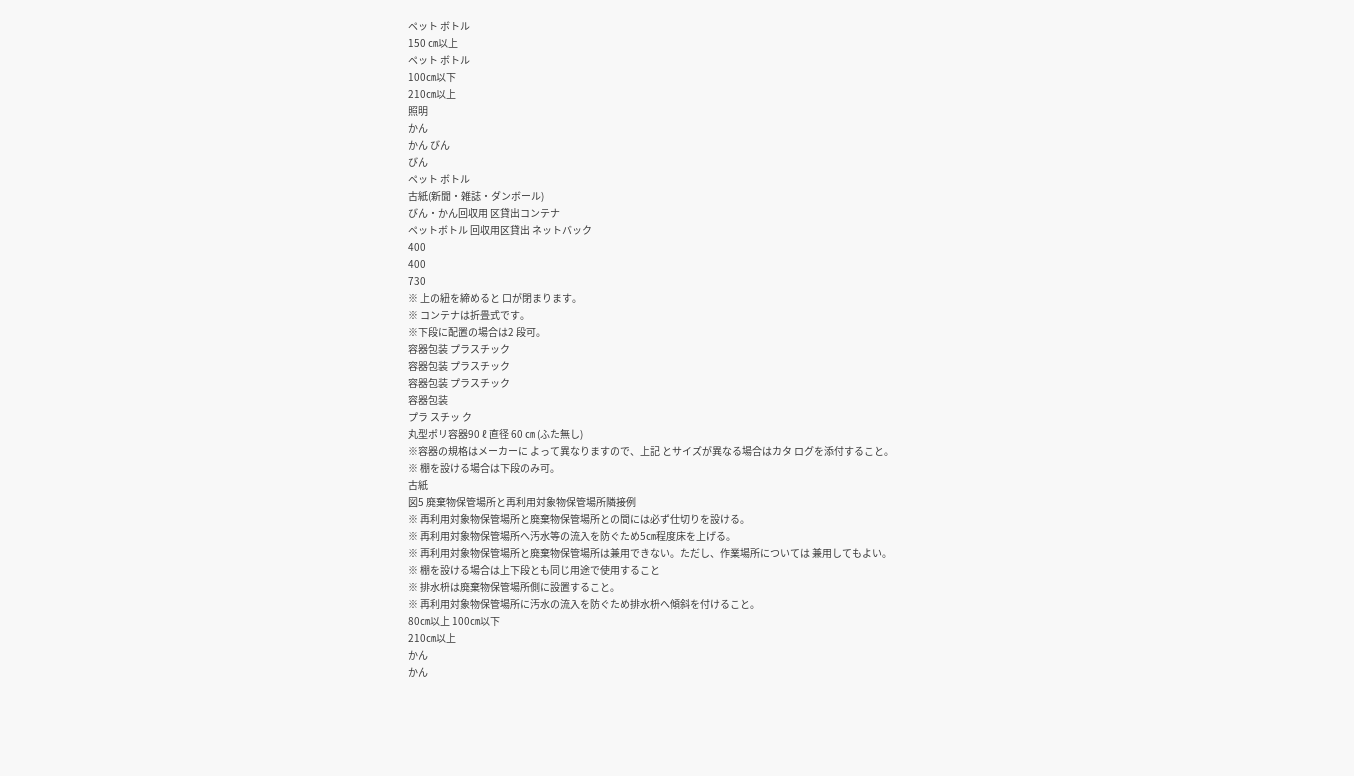ペット ボトル
150 ㎝以上
ペット ボトル
100㎝以下
210㎝以上
照明
かん
かん びん
びん
ペット ボトル
古紙(新聞・雑誌・ダンボール)
びん・かん回収用 区貸出コンテナ
ペットボトル 回収用区貸出 ネットバック
400
400
730
※ 上の紐を締めると 口が閉まります。
※ コンテナは折畳式です。
※下段に配置の場合は2 段可。
容器包装 プラスチック
容器包装 プラスチック
容器包装 プラスチック
容器包装
プラ スチッ ク
丸型ポリ容器90 ℓ 直径 60 ㎝ (ふた無し)
※容器の規格はメーカーに よって異なりますので、上記 とサイズが異なる場合はカタ ログを添付すること。
※ 棚を設ける場合は下段のみ可。
古紙
図5 廃棄物保管場所と再利用対象物保管場所隣接例
※ 再利用対象物保管場所と廃棄物保管場所との間には必ず仕切りを設ける。
※ 再利用対象物保管場所へ汚水等の流入を防ぐため5㎝程度床を上げる。
※ 再利用対象物保管場所と廃棄物保管場所は兼用できない。ただし、作業場所については 兼用してもよい。
※ 棚を設ける場合は上下段とも同じ用途で使用すること
※ 排水枡は廃棄物保管場所側に設置すること。
※ 再利用対象物保管場所に汚水の流入を防ぐため排水枡へ傾斜を付けること。
80㎝以上 100㎝以下
210㎝以上
かん
かん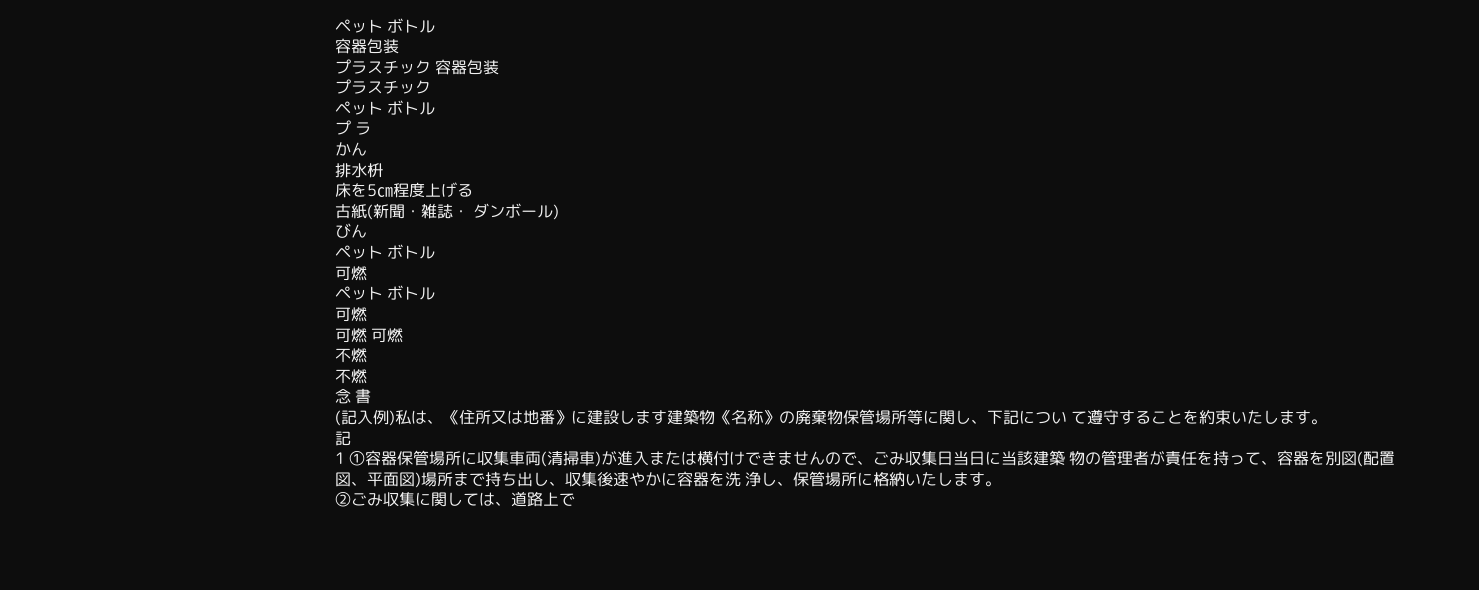ペット ボトル
容器包装
プラスチック 容器包装
プラスチック
ペット ボトル
プ ラ
かん
排水枡
床を5㎝程度上げる
古紙(新聞・雑誌・ ダンボール)
びん
ペット ボトル
可燃
ペット ボトル
可燃
可燃 可燃
不燃
不燃
念 書
(記入例)私は、《住所又は地番》に建設します建築物《名称》の廃棄物保管場所等に関し、下記につい て遵守することを約束いたします。
記
1 ①容器保管場所に収集車両(清掃車)が進入または横付けできませんので、ごみ収集日当日に当該建築 物の管理者が責任を持って、容器を別図(配置図、平面図)場所まで持ち出し、収集後速やかに容器を洗 浄し、保管場所に格納いたします。
②ごみ収集に関しては、道路上で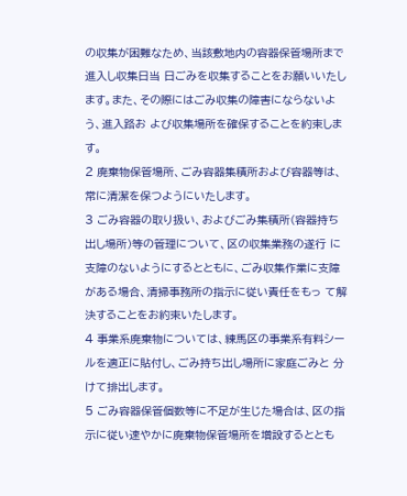の収集が困難なため、当該敷地内の容器保管場所まで進入し収集日当 日ごみを収集することをお願いいたします。また、その際にはごみ収集の障害にならないよう、進入路お よび収集場所を確保することを約束します。
2 廃棄物保管場所、ごみ容器集積所および容器等は、常に清潔を保つようにいたします。
3 ごみ容器の取り扱い、およびごみ集積所(容器持ち出し場所)等の管理について、区の収集業務の遂行 に支障のないようにするとともに、ごみ収集作業に支障がある場合、清掃事務所の指示に従い責任をもっ て解決することをお約束いたします。
4 事業系廃棄物については、練馬区の事業系有料シールを適正に貼付し、ごみ持ち出し場所に家庭ごみと 分けて排出します。
5 ごみ容器保管個数等に不足が生じた場合は、区の指示に従い速やかに廃棄物保管場所を増設するととも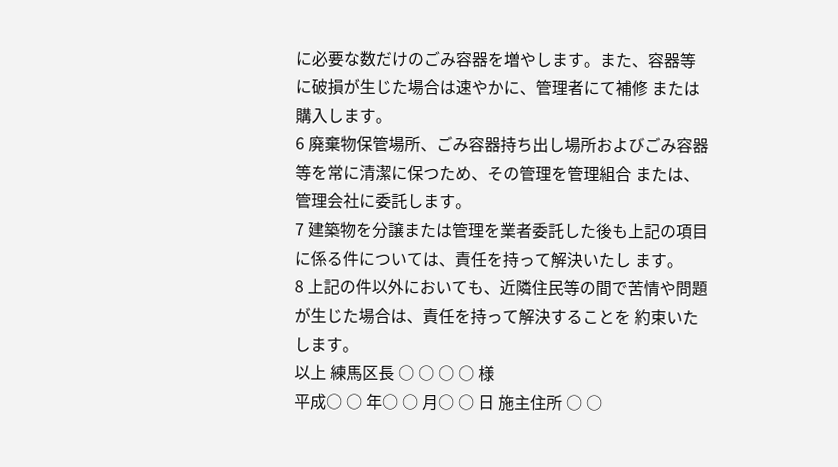に必要な数だけのごみ容器を増やします。また、容器等に破損が生じた場合は速やかに、管理者にて補修 または購入します。
6 廃棄物保管場所、ごみ容器持ち出し場所およびごみ容器等を常に清潔に保つため、その管理を管理組合 または、管理会社に委託します。
7 建築物を分譲または管理を業者委託した後も上記の項目に係る件については、責任を持って解決いたし ます。
8 上記の件以外においても、近隣住民等の間で苦情や問題が生じた場合は、責任を持って解決することを 約束いたします。
以上 練馬区長 ○ ○ ○ ○ 様
平成○ ○ 年○ ○ 月○ ○ 日 施主住所 ○ ○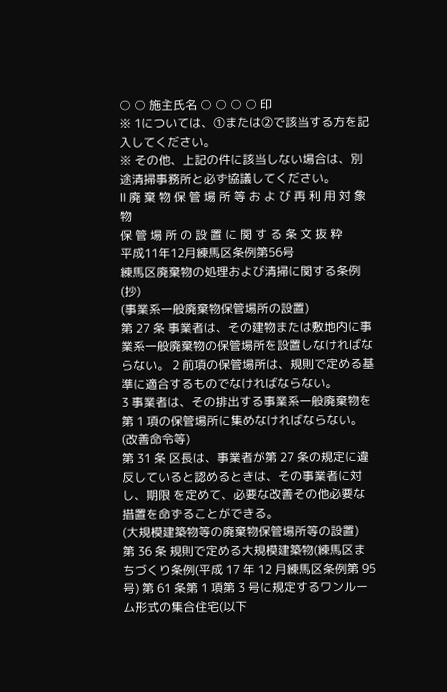○ ○ 施主氏名 ○ ○ ○ ○ 印
※ 1については、①または②で該当する方を記入してください。
※ その他、上記の件に該当しない場合は、別途清掃事務所と必ず協議してください。
Ⅱ 廃 棄 物 保 管 場 所 等 お よ び 再 利 用 対 象 物
保 管 場 所 の 設 置 に 関 す る 条 文 抜 粋
平成11年12月練馬区条例第56号
練馬区廃棄物の処理および清掃に関する条例(抄)
(事業系一般廃棄物保管場所の設置)
第 27 条 事業者は、その建物または敷地内に事業系一般廃棄物の保管場所を設置しなければならない。 2 前項の保管場所は、規則で定める基準に適合するものでなければならない。
3 事業者は、その排出する事業系一般廃棄物を第 1 項の保管場所に集めなければならない。
(改善命令等)
第 31 条 区長は、事業者が第 27 条の規定に違反していると認めるときは、その事業者に対し、期限 を定めて、必要な改善その他必要な措置を命ずることができる。
(大規模建築物等の廃棄物保管場所等の設置)
第 36 条 規則で定める大規模建築物(練馬区まちづくり条例(平成 17 年 12 月練馬区条例第 95 号) 第 61 条第 1 項第 3 号に規定するワンルーム形式の集合住宅(以下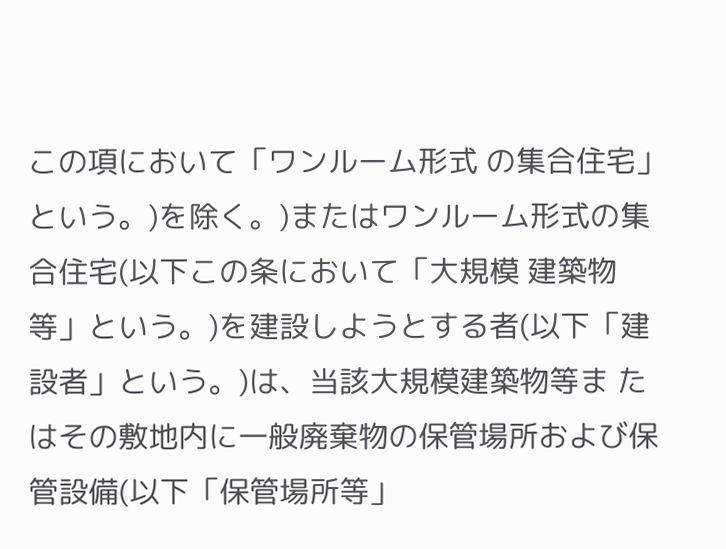この項において「ワンルーム形式 の集合住宅」という。)を除く。)またはワンルーム形式の集合住宅(以下この条において「大規模 建築物等」という。)を建設しようとする者(以下「建設者」という。)は、当該大規模建築物等ま たはその敷地内に一般廃棄物の保管場所および保管設備(以下「保管場所等」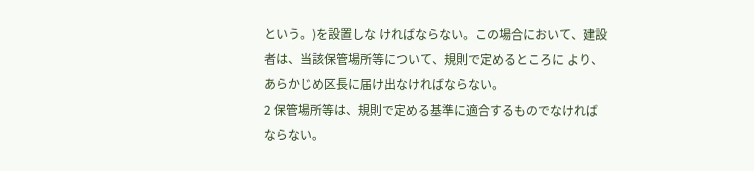という。)を設置しな ければならない。この場合において、建設者は、当該保管場所等について、規則で定めるところに より、あらかじめ区長に届け出なければならない。
2 保管場所等は、規則で定める基準に適合するものでなければならない。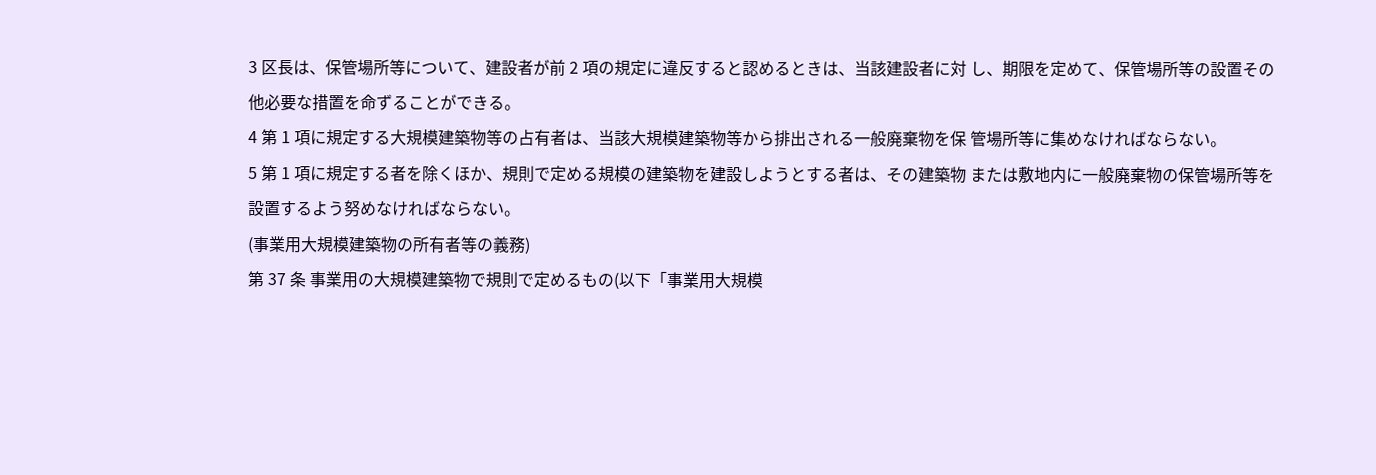3 区長は、保管場所等について、建設者が前 2 項の規定に違反すると認めるときは、当該建設者に対 し、期限を定めて、保管場所等の設置その他必要な措置を命ずることができる。
4 第 1 項に規定する大規模建築物等の占有者は、当該大規模建築物等から排出される一般廃棄物を保 管場所等に集めなければならない。
5 第 1 項に規定する者を除くほか、規則で定める規模の建築物を建設しようとする者は、その建築物 または敷地内に一般廃棄物の保管場所等を設置するよう努めなければならない。
(事業用大規模建築物の所有者等の義務)
第 37 条 事業用の大規模建築物で規則で定めるもの(以下「事業用大規模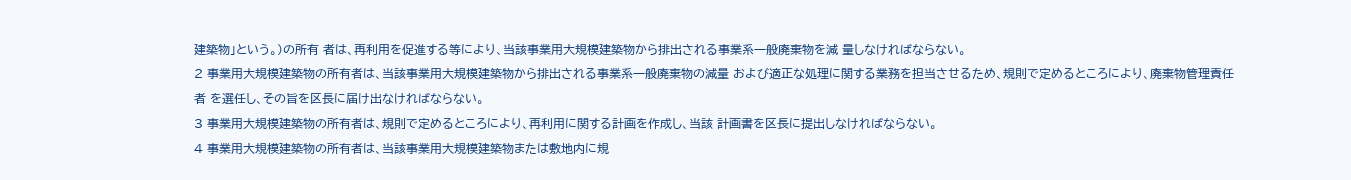建築物」という。)の所有 者は、再利用を促進する等により、当該事業用大規模建築物から排出される事業系一般廃棄物を減 量しなければならない。
2 事業用大規模建築物の所有者は、当該事業用大規模建築物から排出される事業系一般廃棄物の減量 および適正な処理に関する業務を担当させるため、規則で定めるところにより、廃棄物管理責任者 を選任し、その旨を区長に届け出なければならない。
3 事業用大規模建築物の所有者は、規則で定めるところにより、再利用に関する計画を作成し、当該 計画書を区長に提出しなければならない。
4 事業用大規模建築物の所有者は、当該事業用大規模建築物または敷地内に規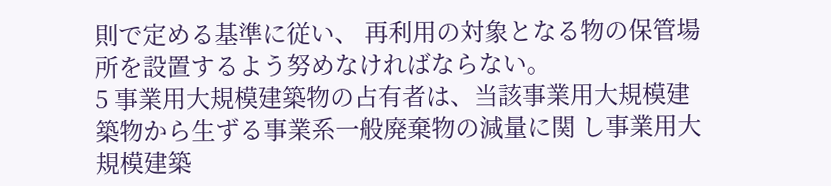則で定める基準に従い、 再利用の対象となる物の保管場所を設置するよう努めなければならない。
5 事業用大規模建築物の占有者は、当該事業用大規模建築物から生ずる事業系一般廃棄物の減量に関 し事業用大規模建築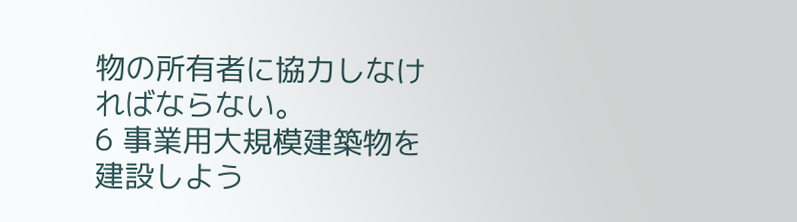物の所有者に協力しなければならない。
6 事業用大規模建築物を建設しよう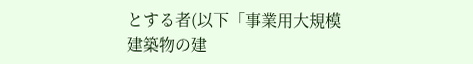とする者(以下「事業用大規模建築物の建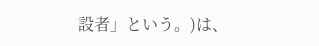設者」という。)は、